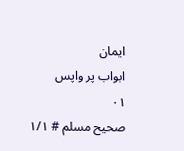ایمان
ابواب پر واپس
۰۱
صحیح مسلم # ۱/۱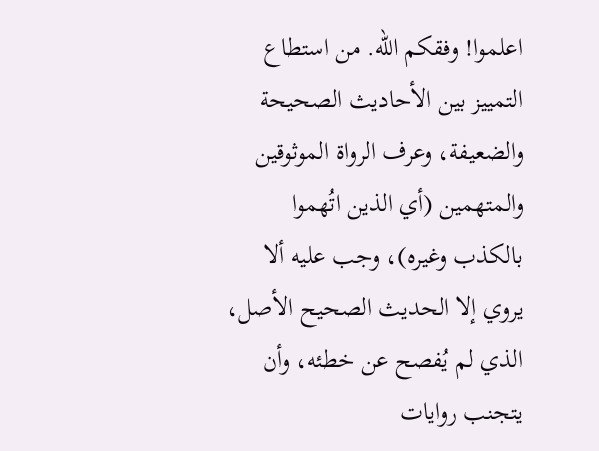اعلموا! وفقكم الله. من استطاع التمييز بين الأحاديث الصحيحة والضعيفة، وعرف الرواة الموثوقين والمتهمين (أي الذين اتُهموا بالكذب وغيره)، وجب عليه ألا يروي إلا الحديث الصحيح الأصل، الذي لم يُفصح عن خطئه، وأن يتجنب روايات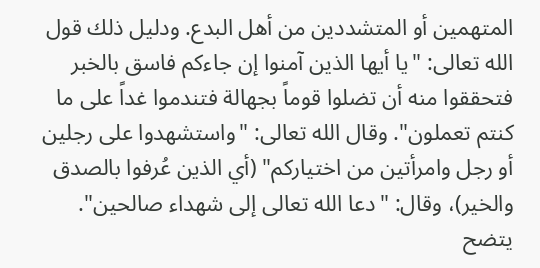المتهمين أو المتشددين من أهل البدع. ودليل ذلك قول الله تعالى: "يا أيها الذين آمنوا إن جاءكم فاسق بالخبر فتحققوا منه أن تضلوا قوماً بجهالة فتندموا غداً على ما كنتم تعملون". وقال الله تعالى: "واستشهدوا على رجلين أو رجل وامرأتين من اختياركم" (أي الذين عُرفوا بالصدق والخير)، وقال: "دعا الله تعالى إلى شهداء صالحين". يتضح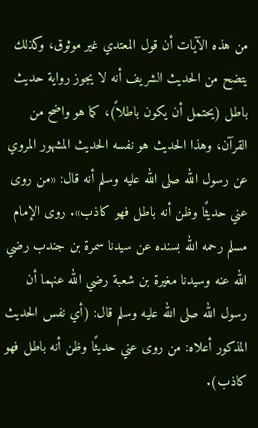من هذه الآيات أن قول المعتدي غير موثوق، وكذلك يتضح من الحديث الشريف أنه لا يجوز رواية حديث باطل (يحتمل أن يكون باطلاً)، كما هو واضح من القرآن، وهذا الحديث هو نفسه الحديث المشهور المروي عن رسول الله صلى الله عليه وسلم أنه قال: «من روى عني حديثًا وظن أنه باطل فهو كاذب». روى الإمام مسلم رحمه الله بسنده عن سيدنا سمرة بن جندب رضي الله عنه وسيدنا مغيرة بن شعبة رضي الله عنهما أن رسول الله صلى الله عليه وسلم قال: (أي نفس الحديث المذكور أعلاه: من روى عني حديثًا وظن أنه باطل فهو كاذب).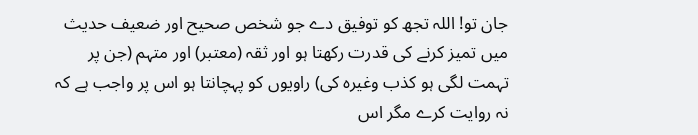جان تو! اللہ تجھ کو توفیق دے جو شخص صحیح اور ضعیف حدیث میں تمیز کرنے کی قدرت رکھتا ہو اور ثقہ (معتبر) اور متہم (جن پر تہمت لگی ہو کذب وغیرہ کی) راویوں کو پہچانتا ہو اس پر واجب ہے کہ نہ روایت کرے مگر اس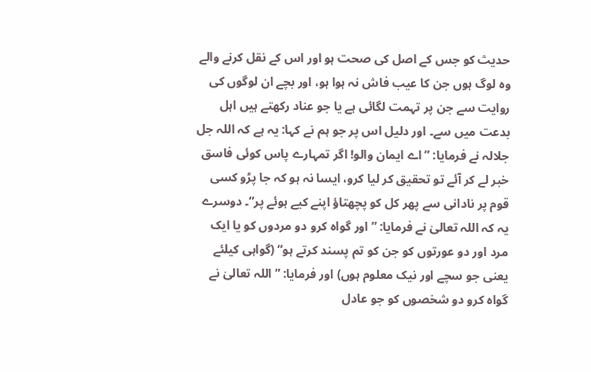حدیث کو جس کے اصل کی صحت ہو اور اس کے نقل کرنے والے وہ لوگ ہوں جن کا عیب فاش نہ ہوا ہو، اور بچے ان لوگوں کی روایت سے جن پر تہمت لگائی ہے یا جو عناد رکھتے ہیں اہل بدعت میں سے۔ اور دلیل اس پر جو ہم نے کہا: یہ ہے کہ اللہ جل جلالہ نے فرمایا: ”اے ایمان والو! اگر تمہارے پاس کوئی فاسق خبر لے کر آئے تو تحقیق کر لیا کرو، ایسا نہ ہو کہ جا پڑو کسی قوم پر نادانی سے پھر کل کو پچھتاؤ اپنے کیے ہوئے پر“۔ دوسرے یہ کہ اللہ تعالیٰ نے فرمایا: ”اور گواہ کرو دو مردوں کو یا ایک مرد اور دو عورتوں کو جن کو تم پسند کرتے ہو“ (گواہی کیلئے یعنی جو سچے اور نیک معلوم ہوں) اور فرمایا: ”اللہ تعالیٰ نے گواہ کرو دو شخصوں کو جو عادل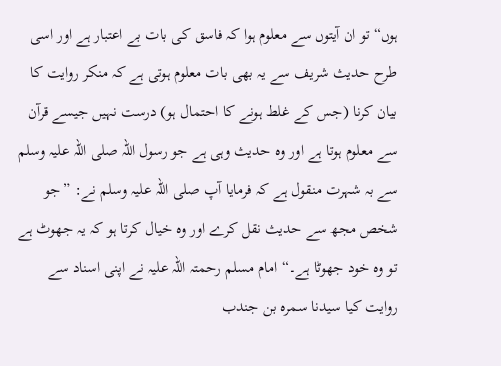ہوں“ تو ان آیتوں سے معلوم ہوا کہ فاسق کی بات بے اعتبار ہے اور اسی طرح حدیث شریف سے یہ بھی بات معلوم ہوتی ہے کہ منکر روایت کا بیان کرنا (جس کے غلط ہونے کا احتمال ہو) درست نہیں جیسے قرآن سے معلوم ہوتا ہے اور وہ حدیث وہی ہے جو رسول اللہ صلی اللہ علیہ وسلم سے بہ شہرت منقول ہے کہ فرمایا آپ صلی اللہ علیہ وسلم نے: ”جو شخص مجھ سے حدیث نقل کرے اور وہ خیال کرتا ہو کہ یہ جھوٹ ہے تو وہ خود جھوٹا ہے۔“ امام مسلم رحمتہ اللہ علیہ نے اپنی اسناد سے روایت کیا سیدنا سمرہ بن جندب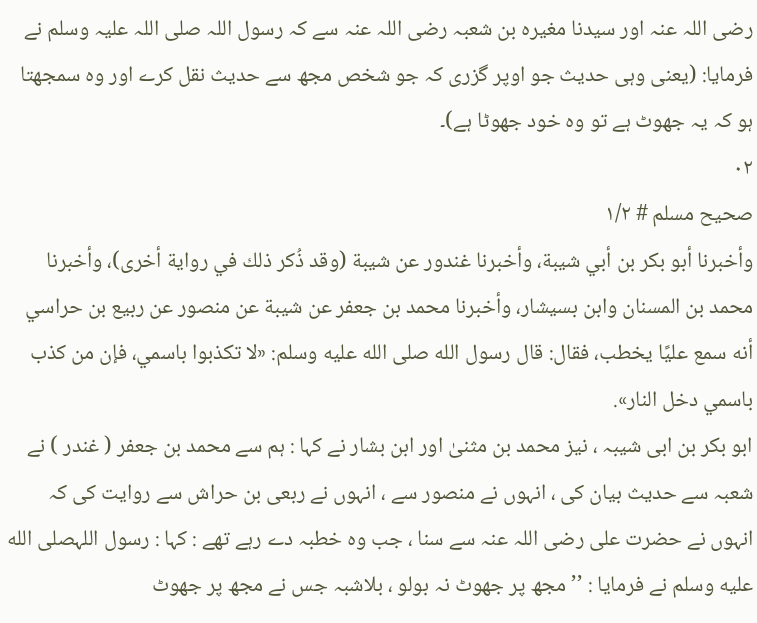رضی اللہ عنہ اور سیدنا مغیرہ بن شعبہ رضی اللہ عنہ سے کہ رسول اللہ صلی اللہ علیہ وسلم نے فرمایا: (یعنی وہی حدیث جو اوپر گزری کہ جو شخص مجھ سے حدیث نقل کرے اور وہ سمجھتا ہو کہ یہ جھوٹ ہے تو وہ خود جھوٹا ہے)۔
۰۲
صحیح مسلم # ۱/۲
وأخبرنا أبو بكر بن أبي شيبة، وأخبرنا غندور عن شيبة (وقد ذُكر ذلك في رواية أخرى)، وأخبرنا محمد بن المسنان وابن بسيشار، وأخبرنا محمد بن جعفر عن شيبة عن منصور عن ربيع بن حراسي أنه سمع عليًا يخطب، فقال: قال رسول الله صلى الله عليه وسلم: «لا تكذبوا باسمي، فإن من كذب باسمي دخل النار».
ابو بکر بن ابی شیبہ ، نیز محمد بن مثنیٰ اور ابن بشار نے کہا : ہم سے محمد بن جعفر ( غندر ) نے شعبہ سے حدیث بیان کی ، انہوں نے منصور سے ، انہوں نے ربعی بن حراش سے روایت کی کہ انہوں نے حضرت علی رضی اللہ عنہ سے سنا ، جب وہ خطبہ دے رہے تھے : کہا : رسول اللہصلى الله عليه وسلم نے فرمایا : ’’مجھ پر جھوٹ نہ بولو ، بلاشبہ جس نے مجھ پر جھوٹ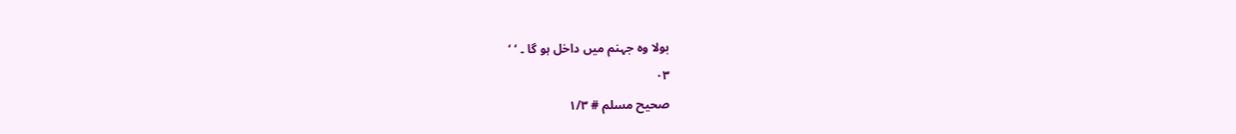بولا وہ جہنم میں داخل ہو گا ۔ ‘ ‘
۰۳
صحیح مسلم # ۱/۳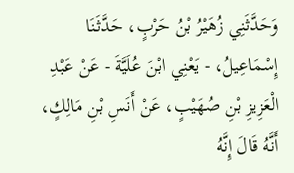وَحَدَّثَنِي زُهَيْرُ بْنُ حَرْبٍ، حَدَّثَنَا إِسْمَاعِيلُ، - يَعْنِي ابْنَ عُلَيَّةَ - عَنْ عَبْدِ الْعَزِيزِ بْنِ صُهَيْبٍ، عَنْ أَنَسِ بْنِ مَالِكٍ، أَنَّهُ قَالَ إِنَّهُ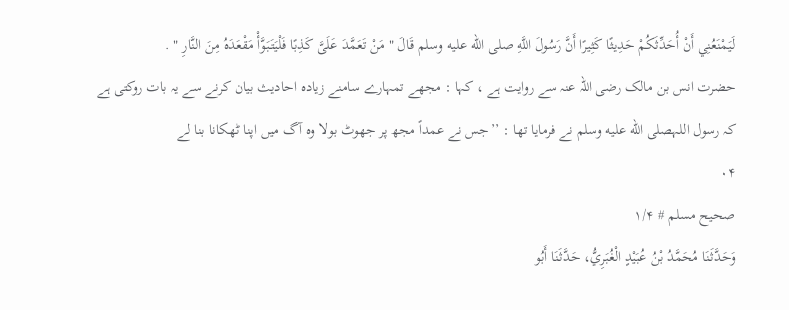لَيَمْنَعُنِي أَنْ أُحَدِّثَكُمْ حَدِيثًا كَثِيرًا أَنَّ رَسُولَ اللَّهِ صلى الله عليه وسلم قَالَ " مَنْ تَعَمَّدَ عَلَىَّ كَذِبًا فَلْيَتَبَوَّأْ مَقْعَدَهُ مِنَ النَّارِ " .
حضرت انس بن مالک رضی اللہ عنہ سے روایت ہے ، کہا : مجھے تمہارے سامنے زیادہ احادیث بیان کرنے سے یہ بات روکتی ہے کہ رسول اللہصلى الله عليه وسلم نے فرمایا تھا : ’’جس نے عمداً مجھ پر جھوٹ بولا وہ آگ میں اپنا ٹھکانا بنا لے
۰۴
صحیح مسلم # ۱/۴
وَحَدَّثَنَا مُحَمَّدُ بْنُ عُبَيْدٍ الْغُبَرِيُّ، حَدَّثَنَا أَبُو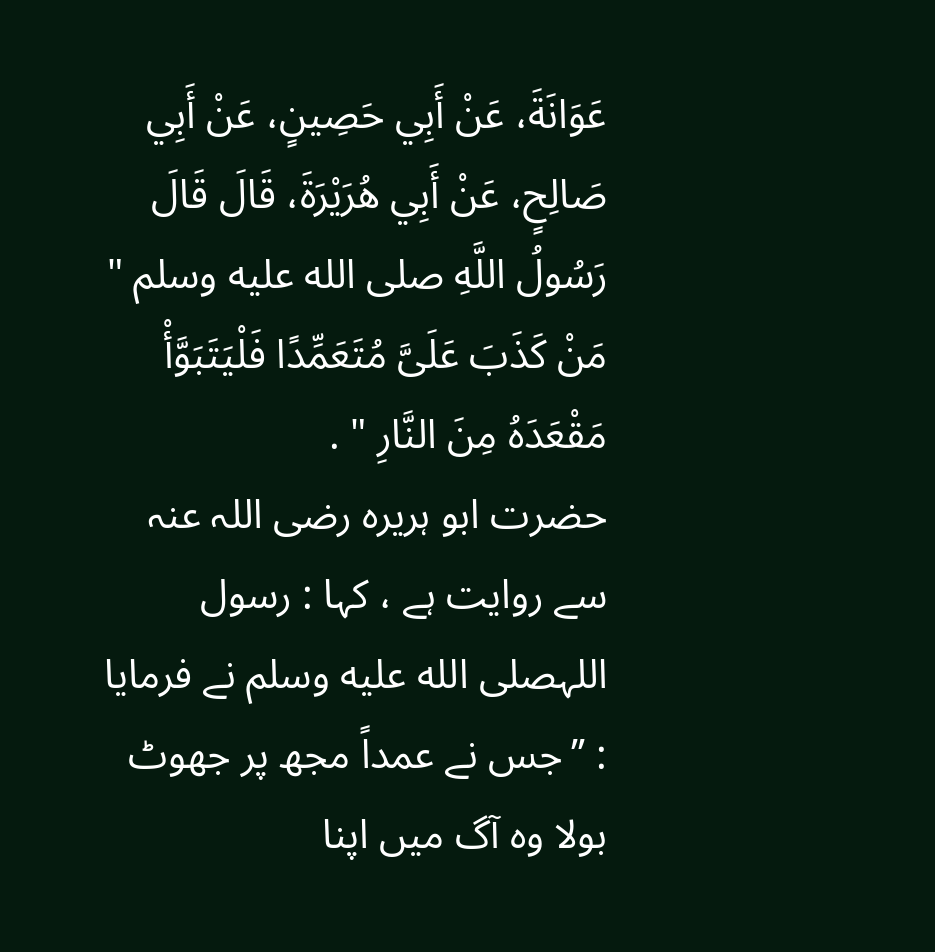عَوَانَةَ، عَنْ أَبِي حَصِينٍ، عَنْ أَبِي صَالِحٍ، عَنْ أَبِي هُرَيْرَةَ، قَالَ قَالَ رَسُولُ اللَّهِ صلى الله عليه وسلم " مَنْ كَذَبَ عَلَىَّ مُتَعَمِّدًا فَلْيَتَبَوَّأْ مَقْعَدَهُ مِنَ النَّارِ " .
حضرت ابو ہریرہ رضی اللہ عنہ سے روایت ہے ، کہا : رسول اللہصلى الله عليه وسلم نے فرمایا : ’’جس نے عمداً مجھ پر جھوٹ بولا وہ آگ میں اپنا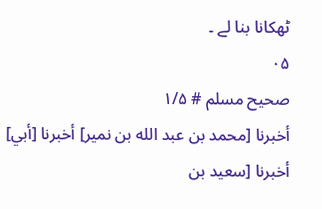ٹھکانا بنا لے ۔
۰۵
صحیح مسلم # ۱/۵
أخبرنا [محمد بن عبد الله بن نمير] أخبرنا [أبي] أخبرنا [سعيد بن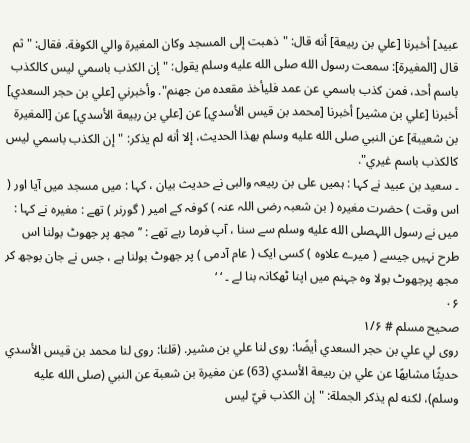عبيد] أخبرنا [علي بن ربيعة] أنه قال: "ذهبت إلى المسجد وكان المغيرة والي الكوفة. فقال: "ثم قال [المغيرة]: سمعت رسول الله صلى الله عليه وسلم يقول: "إن الكذب باسمي ليس كالكذب باسم أحد، فمن كذب باسمي عن عمد فليأخذ مقعده من جهنم". وأخبرني [علي بن حجر السعدي] أخبرنا [علي بن مشير] أخبرنا [محمد بن قيس الأسدي] عن [علي بن ربيعة الأسدي] عن [المغيرة بن شعيبة] عن النبي صلى الله عليه وسلم بهذا الحديث، إلا أنه لم يذكر: "إن الكذب باسمي ليس كالكذب باسم غيري".
۔ سعید بن عبید نے کہا : ہمیں علی بن ربیعہ والبی نے حدیث بیان ، کہا : میں مسجد میں آیا اور ( اس وقت ) حضرت مغیرہ ( بن شعبہ رضی اللہ عنہ ) کوفہ کے امیر ( گورنر ) تھے : مغیرہ نے کہا : میں نے رسول اللہصلى الله عليه وسلم سے سنا ، آپ فرما رہے تھے : ’’مجھ پر جھوٹ بولنا اس طرح نہیں جیسے ( میرے علاوہ ) کسی ایک ( عام آدمی ) پر جھوٹ بولنا ہے ، جس نے جان بوجھ کر مجھ پرجھوٹ بولا وہ جہنم میں اپنا ٹھکانہ بنا لے ۔ ‘ ‘
۰۶
صحیح مسلم # ۱/۶
روى لي علي بن حجر السعدي أيضًا: روى لنا علي بن مشير. (قلنا: روى لنا محمد بن قيس الأسدي حديثًا مشابهًا عن علي بن ربيعة الأسدي (63) عن مغيرة بن شعبة عن النبي (صلى الله عليه وسلم)، لكنه لم يذكر الجملة: "إن الكذب فيّ ليس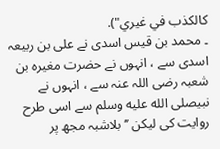كالكذب في غيري").
۔ محمد بن قیس اسدی نے علی بن ربیعہ اسدی سے ، انہوں نے حضرت مغیرہ بن شعبہ رضی اللہ عنہ سے ، انہوں نے نبیصلى الله عليه وسلم سے اسی طرح روایت کی لیکن ’’بلاشبہ مجھ پر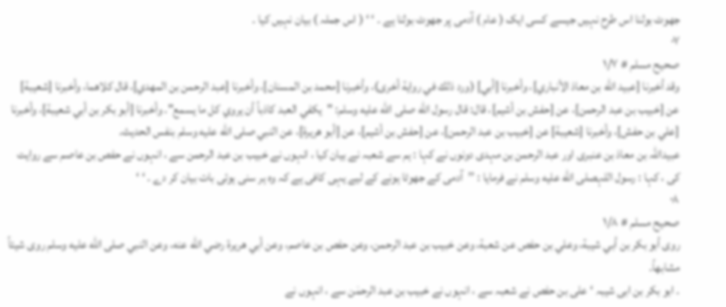جھوٹ بولنا اس طرح نہیں جیسے کسی ایک ( عام ) آدمی پر جھوٹ بولنا ہے ۔ ‘ ‘ ( اس جملہ ) بیان نہیں کیا ۔
۰۷
صحیح مسلم # ۱/۷
وقد أخبرنا [عبيد الله بن معاذ الأنباري]، وأخبرنا [أبي] (ورد ذلك في رواية أخرى)، وأخبرنا [محمد بن المسنان]، وأخبرنا [عبد الرحمن بن المهدي]، قال كلاهما، وأخبرنا [شعيبة] عن [خبيب بن عبد الرحمن]، عن [حفش بن أشيم]، قال: قال رسول الله صلى الله عليه وسلم: "يكفي العبد كاذباً أن يروي كل ما يسمع". وأخبرنا [أبو بكر بن أبي شعيبة]، وأخبرنا [علي بن حفش]، وأخبرنا [شعيبة] عن [خبيب بن عبد الرحمن]، عن [حفش بن أشيم]، عن [أبو هريرة]، عن النبي صلى الله عليه وسلم بنفس الحديث.
عبیداللہ بن معاذ بن عنبری اور عبد الرحمن بن مہدی دونوں نے کہا : ہم سے شعبہ نے بیان کیا ، انہوں نے خبیب بن عبد الرحمن سے ، انہوں نے حفص بن عاصم سے روایت کی ، کہا : رسول اللہصلى الله عليه وسلم نے فرمایا : ’’آدمی کے جھوٹا ہونے کے لیے یہی کافی ہے کہ وہ ہر سنی ہوئی بات بیان کر دے ۔ ‘ ‘
۰۸
صحیح مسلم # ۱/۸
روى أبو بكر بن أبي شيبة، وعلي بن حفص عن شعبة، وعن خبيب بن عبد الرحمن، وعن حفص بن عاصم، وعن أبي هريرة رضي الله عنه، وعن النبي صلى الله عليه وسلم روى شيئاً مشابهاً.
۔ ابو بکر بن ابی شیبہ ‘ علی بن حفص نے شعبہ سے ، انہوں نے خبیب بن عبد الرحمٰن سے ، انہوں نے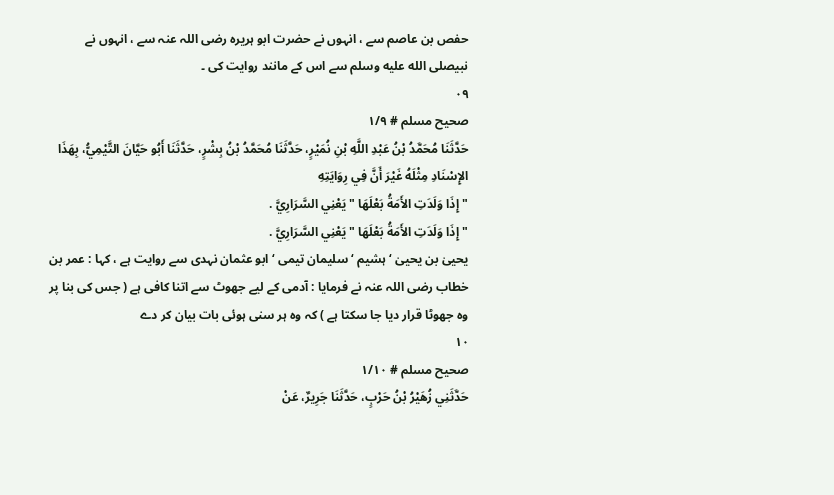حفص بن عاصم سے ، انہوں نے حضرت ابو ہریرہ رضی اللہ عنہ سے ، انہوں نے نبیصلى الله عليه وسلم سے اس کے مانند روایت کی ۔
۰۹
صحیح مسلم # ۱/۹
حَدَّثَنَا مُحَمَّدُ بْنُ عَبْدِ اللَّهِ بْنِ نُمَيْرٍ، حَدَّثَنَا مُحَمَّدُ بْنُ بِشْرٍ، حَدَّثَنَا أَبُو حَيَّانَ التَّيْمِيُّ، بِهَذَا الإِسْنَادِ مِثْلَهُ غَيْرَ أَنَّ فِي رِوَايَتِهِ
" إِذَا وَلَدَتِ الأَمَةُ بَعْلَهَا " يَعْنِي السَّرَارِيَّ .
" إِذَا وَلَدَتِ الأَمَةُ بَعْلَهَا " يَعْنِي السَّرَارِيَّ .
یحییٰ بن یحییٰ ‘ ہشیم ‘ سلیمان تیمی ‘ ابو عثمان نہدی سے روایت ہے ، کہا : عمر بن خطاب رضی اللہ عنہ نے فرمایا : آدمی کے لیے جھوٹ سے اتنا کافی ہے ( جس کی بنا پر وہ جھوٹا قرار دیا جا سکتا ہے ) کہ وہ ہر سنی ہوئی بات بیان کر دے
۱۰
صحیح مسلم # ۱/۱۰
حَدَّثَنِي زُهَيْرُ بْنُ حَرْبٍ، حَدَّثَنَا جَرِيرٌ، عَنْ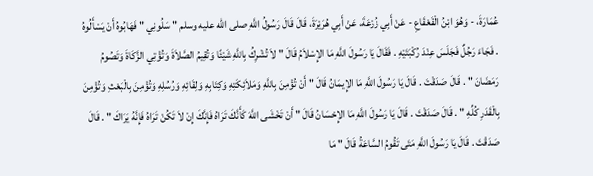عُمَارَةَ، - وَهُوَ ابْنُ الْقَعْقَاعِ - عَنْ أَبِي زُرْعَةَ، عَنْ أَبِي هُرَيْرَةَ، قَالَ قَالَ رَسُولُ اللَّهِ صلى الله عليه وسلم " سَلُونِي " فَهَابُوهُ أَنْ يَسْأَلُوهُ . فَجَاءَ رَجُلٌ فَجَلَسَ عِنْدَ رُكْبَتَيْهِ . فَقَالَ يَا رَسُولَ اللَّهِ مَا الإِسْلاَمُ قَالَ " لاَ تُشْرِكُ بِاللَّهِ شَيْئًا وَتُقِيمُ الصَّلاَةَ وَتُؤْتِي الزَّكَاةَ وَتَصُومُ رَمَضَانَ " . قَالَ صَدَقْتَ . قَالَ يَا رَسُولَ اللَّهِ مَا الإِيمَانُ قَالَ " أَنْ تُؤْمِنَ بِاللَّهِ وَمَلاَئِكَتِهِ وَكِتَابِهِ وَلِقَائِهِ وَرُسُلِهِ وَتُؤْمِنَ بِالْبَعْثِ وَتُؤْمِنَ بِالْقَدَرِ كُلِّهِ " . قَالَ صَدَقْتَ . قَالَ يَا رَسُولَ اللَّهِ مَا الإِحْسَانُ قَالَ " أَنْ تَخْشَى اللَّهَ كَأَنَّكَ تَرَاهُ فَإِنَّكَ إِنْ لاَ تَكُنْ تَرَاهُ فَإِنَّهُ يَرَاكَ " . قَالَ صَدَقْتَ . قَالَ يَا رَسُولَ اللَّهِ مَتَى تَقُومُ السَّاعَةُ قَالَ " مَا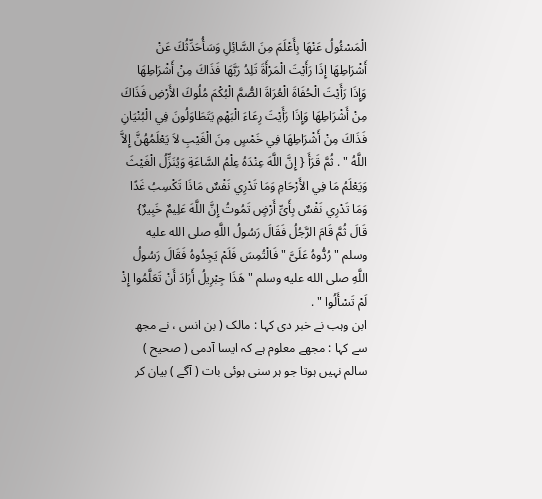الْمَسْئُولُ عَنْهَا بِأَعْلَمَ مِنَ السَّائِلِ وَسَأُحَدِّثُكَ عَنْ أَشْرَاطِهَا إِذَا رَأَيْتَ الْمَرْأَةَ تَلِدُ رَبَّهَا فَذَاكَ مِنْ أَشْرَاطِهَا وَإِذَا رَأَيْتَ الْحُفَاةَ الْعُرَاةَ الصُّمَّ الْبُكْمَ مُلُوكَ الأَرْضِ فَذَاكَ مِنْ أَشْرَاطِهَا وَإِذَا رَأَيْتَ رِعَاءَ الْبَهْمِ يَتَطَاوَلُونَ فِي الْبُنْيَانِ فَذَاكَ مِنْ أَشْرَاطِهَا فِي خَمْسٍ مِنَ الْغَيْبِ لاَ يَعْلَمُهُنَّ إِلاَّ اللَّهُ " . ثُمَّ قَرَأَ { إِنَّ اللَّهَ عِنْدَهُ عِلْمُ السَّاعَةِ وَيُنَزِّلُ الْغَيْثَ وَيَعْلَمُ مَا فِي الأَرْحَامِ وَمَا تَدْرِي نَفْسٌ مَاذَا تَكْسِبُ غَدًا وَمَا تَدْرِي نَفْسٌ بِأَىِّ أَرْضٍ تَمُوتُ إِنَّ اللَّهَ عَلِيمٌ خَبِيرٌ} قَالَ ثُمَّ قَامَ الرَّجُلُ فَقَالَ رَسُولُ اللَّهِ صلى الله عليه وسلم " رُدُّوهُ عَلَىَّ " فَالْتُمِسَ فَلَمْ يَجِدُوهُ فَقَالَ رَسُولُ اللَّهِ صلى الله عليه وسلم " هَذَا جِبْرِيلُ أَرَادَ أَنْ تَعَلَّمُوا إِذْ لَمْ تَسْأَلُوا " .
ابن وہب نے خبر دی کہا : مالک ( بن انس ، نے مجھ سے کہا : مجھے معلوم ہے کہ ایسا آدمی ( صحیح ) سالم نہیں ہوتا جو ہر سنی ہوئی بات ( آگے ) بیان کر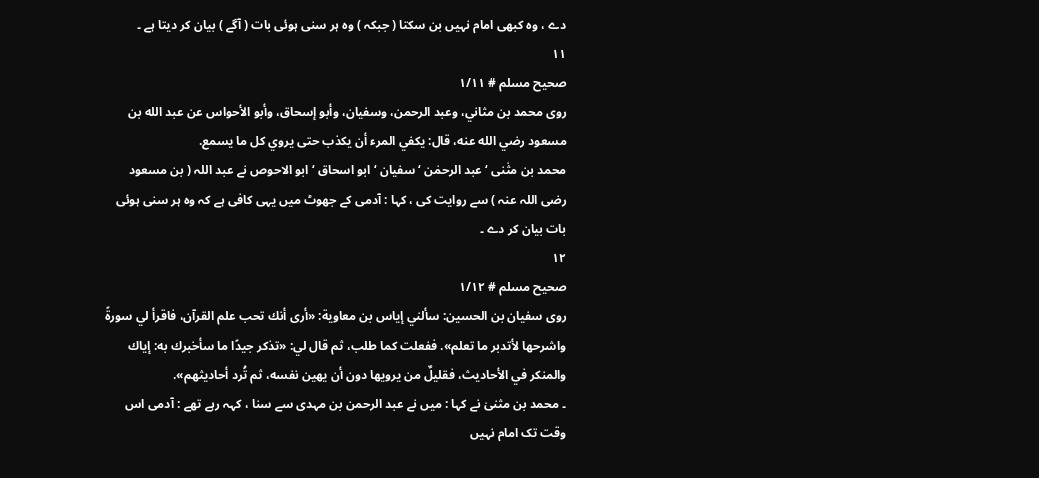دے ، وہ کبھی امام نہیں بن سکتا ( جبکہ ) وہ ہر سنی ہوئی بات ( آگے ) بیان کر دیتا ہے ۔
۱۱
صحیح مسلم # ۱/۱۱
روى محمد بن مثاني، وعبد الرحمن، وسفيان، وأبو إسحاق، وأبو الأحواس عن عبد الله بن مسعود رضي الله عنه، قال: يكفي المرء أن يكذب حتى يروي كل ما يسمع.
محمد بن مثٰنی ‘ عبد الرحمٰن ‘ سفیان ‘ ابو اسحاق ‘ ابو الاحوص نے عبد اللہ ( بن مسعود رضی اللہ عنہ ) سے روایت کی ، کہا : آدمی کے جھوٹ میں یہی کافی ہے کہ وہ ہر سنی ہوئی بات بیان کر دے ۔
۱۲
صحیح مسلم # ۱/۱۲
روى سفيان بن الحسين: سألني إياس بن معاوية: «أرى أنك تحب علم القرآن، فاقرأ لي سورةً واشرحها لأتدبر ما تعلم». ففعلت كما طلب، ثم قال لي: «تذكر جيدًا ما سأخبرك به: إياك والمنكر في الأحاديث، فقليلٌ من يرويها دون أن يهين نفسه، ثم تُرد أحاديثهم».
۔ محمد بن مثنیٰ نے کہا : میں نے عبد الرحمن بن مہدی سے سنا ، کہہ رہے تھے : آدمی اس وقت تک امام نہیں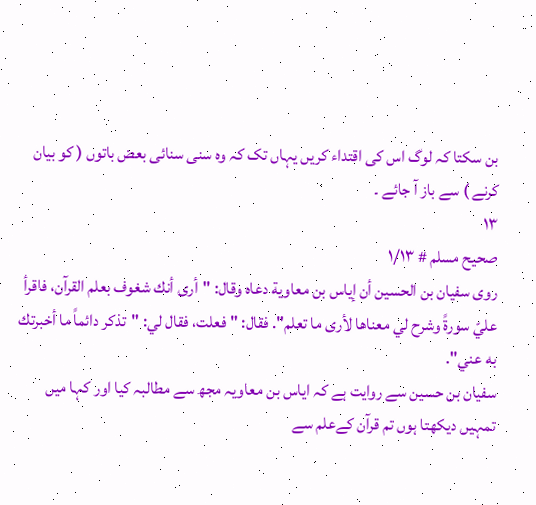بن سکتا کہ لوگ اس کی اقتداء کریں یہاں تک کہ وہ سنی سنائی بعض باتوں ( کو بیان کرنے ) سے باز آ جائے ۔
۱۳
صحیح مسلم # ۱/۱۳
روى سفيان بن الحسين أن إياس بن معاوية دعاه وقال: "أرى أنك شغوف بعلم القرآن، فاقرأ عليّ سورةً وشرح لي معناها لأرى ما تعلم". فقال: "فعلت، فقال لي: "تذكر دائماً ما أخبرتك به عني".
سفیان بن حسین سے روایت ہے کہ ایاس بن معاویہ مجھ سے مطالبہ کیا اور کہا میں تمہیں دیکھتا ہوں تم قرآن کےعلم سے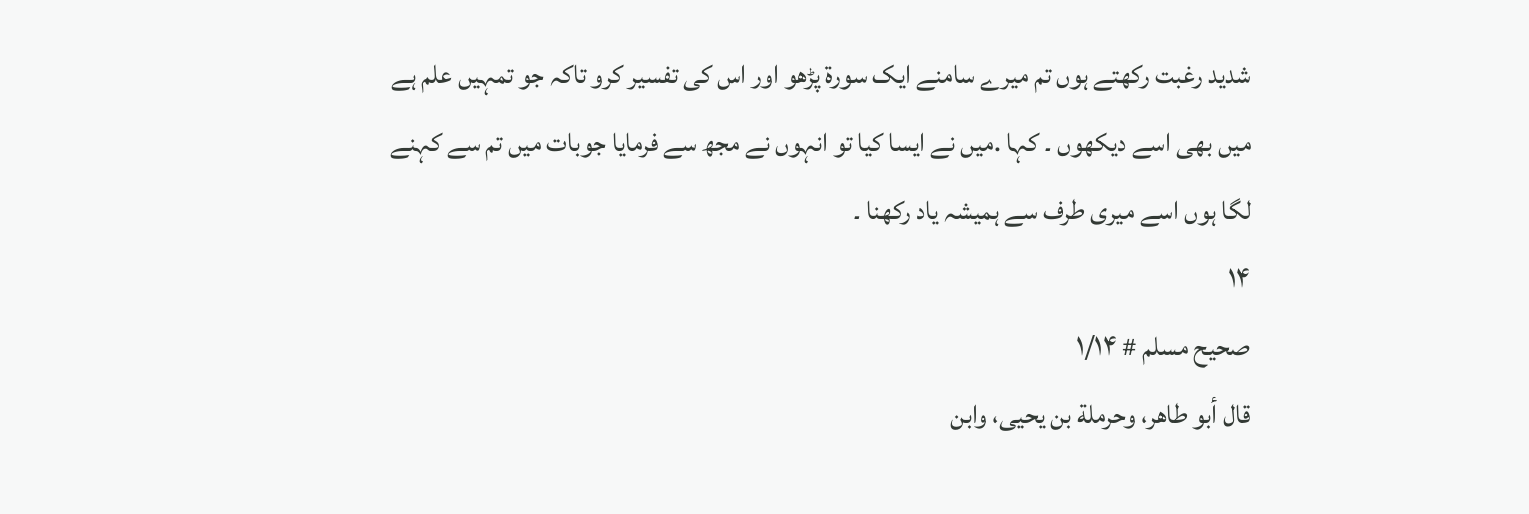شدید رغبت رکھتے ہوں تم میرے سامنے ایک سورۃ پڑھو اور اس کی تفسیر کرو تاکہ جو تمہیں علم ہے میں بھی اسے دیکھوں ۔ کہا .میں نے ایسا کیا تو انہوں نے مجھ سے فرمایا جوبات میں تم سے کہنے لگا ہوں اسے میری طرف سے ہمیشہ یاد رکھنا ۔
۱۴
صحیح مسلم # ۱/۱۴
قال أبو طاهر، وحرملة بن يحيى، وابن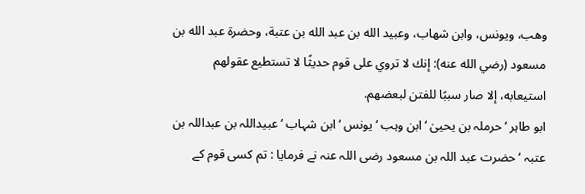وهب، ويونس، وابن شهاب، وعبيد الله بن عبد الله بن عتبة، وحضرة عبد الله بن مسعود (رضي الله عنه): إنك لا تروي على قوم حديثًا لا تستطيع عقولهم استيعابه، إلا صار سببًا للفتن لبعضهم.
ابو طاہر ‘ حرملہ بن یحییٰ ‘ ابن وہب ‘ یونس ‘ ابن شہاب ‘ عبیداللہ بن عبداللہ بن عتبہ ‘ حضرت عبد اللہ بن مسعود رضی اللہ عنہ نے فرمایا : تم کسی قوم کے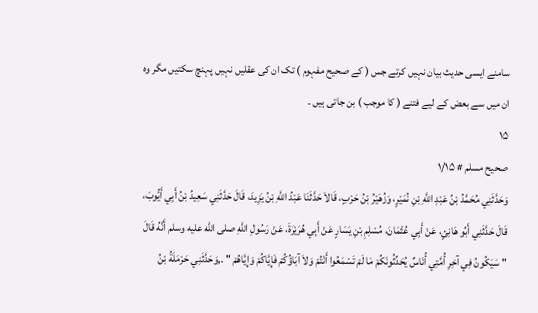سامنے ایسی حدیث بیان نہیں کرتے جس ( کے صحیح مفہوم ) تک ان کی عقلیں نہیں پہنچ سکتیں مگر وہ ان میں سے بعض کے لیے فتنے ( کا موجب ) بن جاتی ہیں ۔
۱۵
صحیح مسلم # ۱/۱۵
وَحَدَّثَنِي مُحَمَّدُ بْنُ عَبْدِ اللَّهِ بْنِ نُمَيْرٍ، وَزُهَيْرُ بْنُ حَرْبٍ، قَالاَ حَدَّثَنَا عَبْدُ اللَّهِ بْنُ يَزِيدَ، قَالَ حَدَّثَنِي سَعِيدُ بْنُ أَبِي أَيُّوبَ، قَالَ حَدَّثَنِي أَبُو هَانِئٍ، عَنْ أَبِي عُثْمَانَ، مُسْلِمِ بْنِ يَسَارٍ عَنْ أَبِي هُرَيْرَةَ، عَنْ رَسُولِ اللَّهِ صلى الله عليه وسلم أَنَّهُ قَالَ " سَيَكُونُ فِي آخِرِ أُمَّتِي أُنَاسٌ يُحَدِّثُونَكُمْ مَا لَمْ تَسْمَعُوا أَنْتُمْ وَلاَ آبَاؤُكُمْ فَإِيَّاكُمْ وَإِيَّاهُمْ " .,وَحَدَّثَنِي حَرْمَلَةُ بْنُ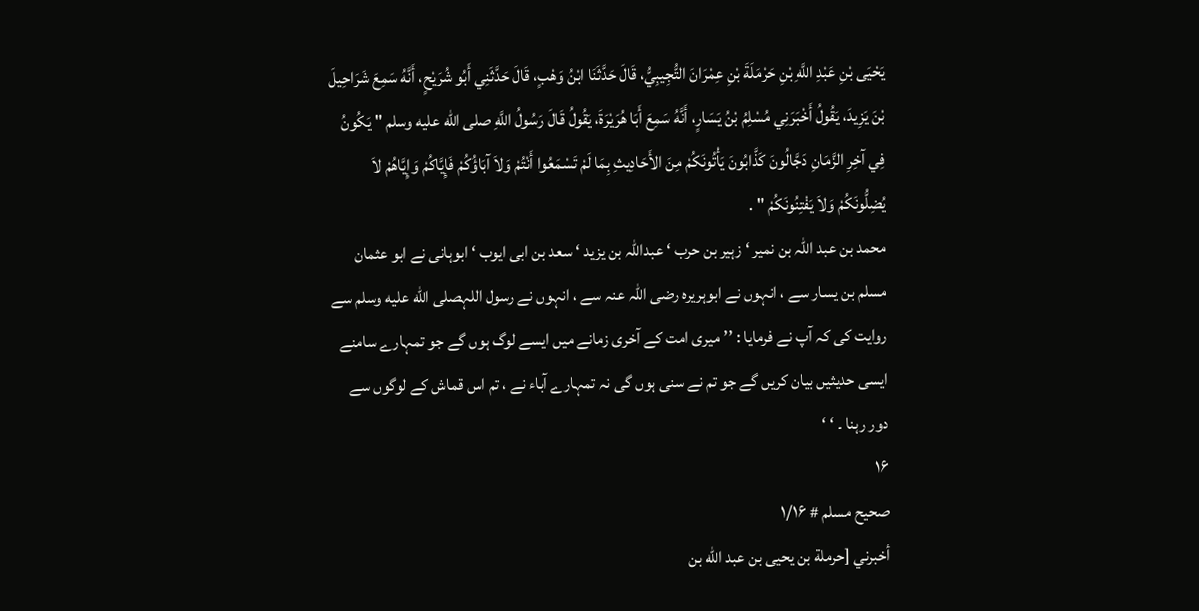يَحْيَى بْنِ عَبْدِ اللَّهِ بْنِ حَرْمَلَةَ بْنِ عِمْرَانَ التُّجِيبِيُّ، قَالَ حَدَّثَنَا ابْنُ وَهْبٍ، قَالَ حَدَّثَنِي أَبُو شُرَيْحٍ، أَنَّهُ سَمِعَ شَرَاحِيلَ بْنَ يَزِيدَ، يَقُولُ أَخْبَرَنِي مُسْلِمُ بْنُ يَسَارٍ، أَنَّهُ سَمِعَ أَبَا هُرَيْرَةَ، يَقُولُ قَالَ رَسُولُ اللَّهِ صلى الله عليه وسلم " يَكُونُ فِي آخِرِ الزَّمَانِ دَجَّالُونَ كَذَّابُونَ يَأْتُونَكُمْ مِنَ الأَحَادِيثِ بِمَا لَمْ تَسْمَعُوا أَنْتُمْ وَلاَ آبَاؤُكُمْ فَإِيَّاكُمْ وَإِيَّاهُمْ لاَ يُضِلُّونَكُمْ وَلاَ يَفْتِنُونَكُمْ " .
محمد بن عبد اللہ بن نمیر ‘ زہیر بن حرب ‘ عبداللہ بن یزید ‘ سعد بن ابی ایوب ‘ ابوہانی نے ابو عثمان مسلم بن یسار سے ، انہوں نے ابوہریرہ رضی اللہ عنہ سے ، انہوں نے رسول اللہصلى الله عليه وسلم سے روایت کی کہ آپ نے فرمایا : ’’میری امت کے آخری زمانے میں ایسے لوگ ہوں گے جو تمہارے سامنے ایسی حدیثیں بیان کریں گے جو تم نے سنی ہوں گی نہ تمہارے آباء نے ، تم اس قماش کے لوگوں سے دور رہنا ۔ ‘ ‘
۱۶
صحیح مسلم # ۱/۱۶
أخبرني [حرملة بن يحيى بن عبد الله بن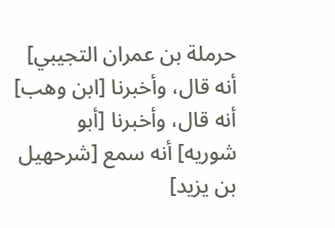حرملة بن عمران التجيبي] أنه قال، وأخبرنا [ابن وهب] أنه قال، وأخبرنا [أبو شوريه] أنه سمع [شرحهيل بن يزيد]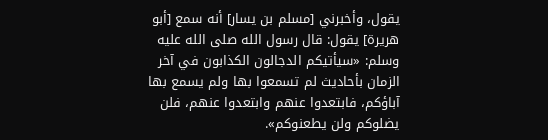يقول، وأخبرني [مسلم بن يسار] أنه سمع [أبو هريرة] يقول: قال رسول الله صلى الله عليه وسلم: «سيأتيكم الدجالون الكذابون في آخر الزمان بأحاديث لم تسمعوا بها ولم يسمع بها آباؤكم، فابتعدوا عنهم وابتعدوا عنهم، فلن يضلوكم ولن يطعنوكم».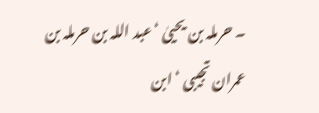۔ حرملہ بن یحییٰ ‘ عبد اللہ بن حرملہ بن عمران تجیبی ‘ ابن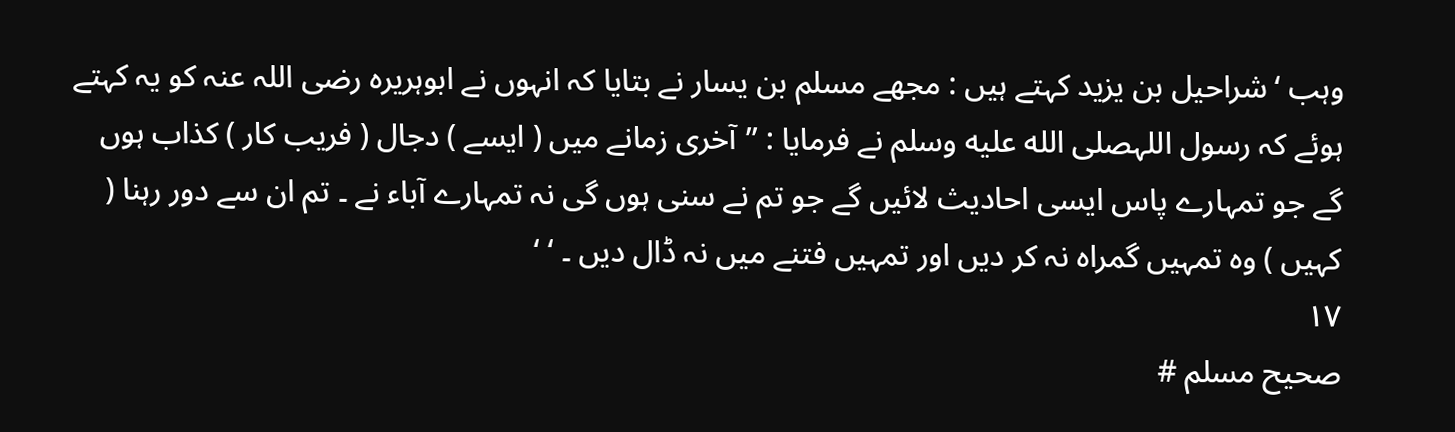وہب ‘ شراحیل بن یزید کہتے ہیں : مجھے مسلم بن یسار نے بتایا کہ انہوں نے ابوہریرہ رضی اللہ عنہ کو یہ کہتے ہوئے کہ رسول اللہصلى الله عليه وسلم نے فرمایا : ’’آخری زمانے میں ( ایسے ) دجال ( فریب کار ) کذاب ہوں گے جو تمہارے پاس ایسی احادیث لائیں گے جو تم نے سنی ہوں گی نہ تمہارے آباء نے ۔ تم ان سے دور رہنا ( کہیں ) وہ تمہیں گمراہ نہ کر دیں اور تمہیں فتنے میں نہ ڈال دیں ۔ ‘ ‘
۱۷
صحیح مسلم #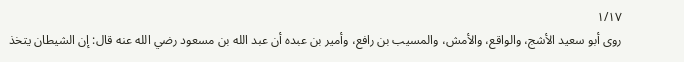۱/۱۷
روى أبو سعيد الأشج، والواقع، والأمش، والمسيب بن رافع، وأمير بن عبده أن عبد الله بن مسعود رضي الله عنه قال: إن الشيطان يتخذ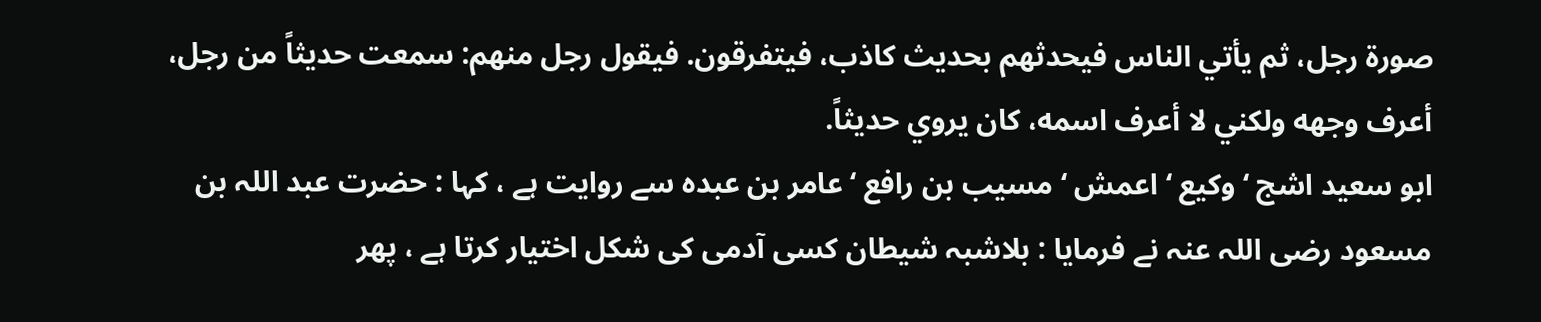صورة رجل، ثم يأتي الناس فيحدثهم بحديث كاذب، فيتفرقون. فيقول رجل منهم: سمعت حديثاً من رجل، أعرف وجهه ولكني لا أعرف اسمه، كان يروي حديثاً.
ابو سعید اشج ‘ وکیع ‘ اعمش ‘ مسیب بن رافع ‘ عامر بن عبدہ سے روایت ہے ، کہا : حضرت عبد اللہ بن مسعود رضی اللہ عنہ نے فرمایا : بلاشبہ شیطان کسی آدمی کی شکل اختیار کرتا ہے ، پھر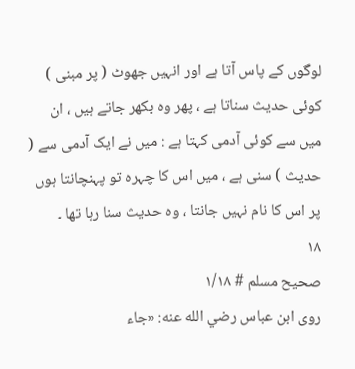لوگوں کے پاس آتا ہے اور انہیں جھوٹ ( پر مبنی ) کوئی حدیث سناتا ہے ، پھر وہ بکھر جاتے ہیں ، ان میں سے کوئی آدمی کہتا ہے : میں نے ایک آدمی سے ( حدیث ) سنی ہے ، میں اس کا چہرہ تو پہنچانتا ہوں پر اس کا نام نہیں جانتا ، وہ حدیث سنا رہا تھا ۔
۱۸
صحیح مسلم # ۱/۱۸
روى ابن عباس رضي الله عنه: «جاء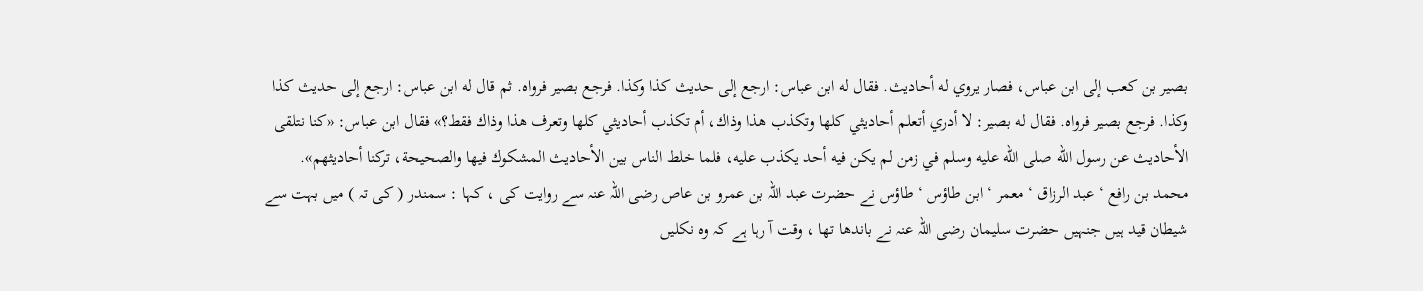بصير بن كعب إلى ابن عباس، فصار يروي له أحاديث. فقال له ابن عباس: ارجع إلى حديث كذا وكذا. فرجع بصير فرواه. ثم قال له ابن عباس: ارجع إلى حديث كذا وكذا. فرجع بصير فرواه. فقال له بصير: لا أدري أتعلم أحاديثي كلها وتكذب هذا وذاك، أم تكذب أحاديثي كلها وتعرف هذا وذاك فقط؟» فقال ابن عباس: «كنا نتلقى الأحاديث عن رسول الله صلى الله عليه وسلم في زمن لم يكن فيه أحد يكذب عليه، فلما خلط الناس بين الأحاديث المشكوك فيها والصحيحة، تركنا أحاديثهم».
محمد بن رافع ‘ عبد الرزاق ‘ معمر ‘ ابن طاؤس ‘ طاؤس نے حضرت عبد اللہ بن عمرو بن عاص رضی اللہ عنہ سے روایت کی ، کہا : سمندر ( کی تہ ) میں بہت سے شیطان قید ہیں جنہیں حضرت سلیمان رضی اللہ عنہ نے باندھا تھا ، وقت آ رہا ہے کہ وہ نکلیں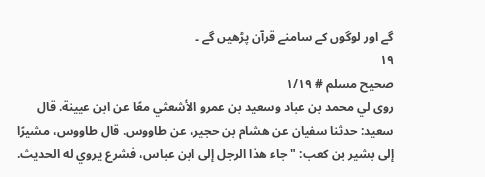گے اور لوگوں کے سامنے قرآن پڑھیں گے ۔
۱۹
صحیح مسلم # ۱/۱۹
روى لي محمد بن عباد وسعيد بن عمرو الأشعثي معًا عن ابن عيينة. قال سعيد: حدثنا سفيان عن هشام بن حجير، عن طاووس. قال طاووس، مشيرًا إلى بشير بن كعب: "جاء هذا الرجل إلى ابن عباس، فشرع يروي له الحديث.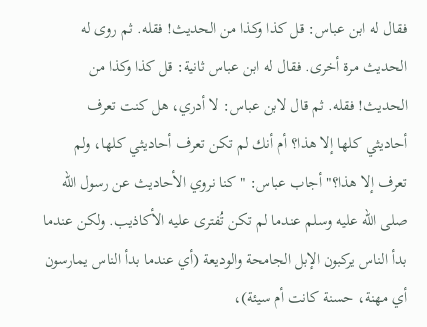فقال له ابن عباس: قل كذا وكذا من الحديث! فقله. ثم روى له الحديث مرة أخرى. فقال له ابن عباس ثانية: قل كذا وكذا من الحديث! فقله. ثم قال لابن عباس: لا أدري، هل كنت تعرف أحاديثي كلها إلا هذا؟ أم أنك لم تكن تعرف أحاديثي كلها، ولم تعرف إلا هذا؟" أجاب عباس: "كنا نروي الأحاديث عن رسول الله صلى الله عليه وسلم عندما لم تكن تُفترى عليه الأكاذيب. ولكن عندما بدأ الناس يركبون الإبل الجامحة والوديعة (أي عندما بدأ الناس يمارسون أي مهنة، حسنة كانت أم سيئة)،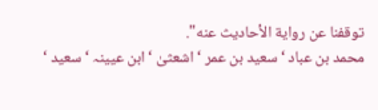توقفنا عن رواية الأحاديث عنه".
محمد بن عباد ‘ سعید بن عمر ‘ اشعثیٰ ‘ ابن عیینہ ‘ سعید ‘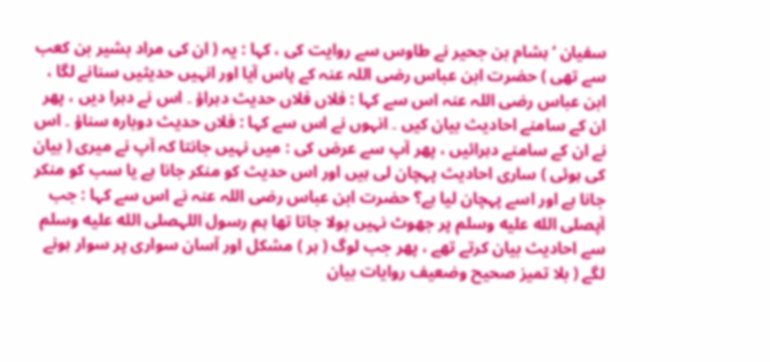سفیان ‘ ہشام بن جحیر نے طاوس سے روایت کی ، کہا : یہ ( ان کی مراد بشیر بن کعب سے تھی ) حضرت ابن عباس رضی اللہ عنہ کے پاس آیا اور انہیں حدیثیں سنانے لگا ، ابن عباس رضی اللہ عنہ اس سے کہا : فلاں فلاں حدیث دہراؤ ۔ اس نے دہرا دیں ، پھر ان کے سامنے احادیث بیان کیں ۔ انہوں نے اس سے کہا : فلاں حدیث دوبارہ سناؤ ۔ اس نے ان کے سامنے دہرائیں ، پھر آپ سے عرض کی : میں نہیں جانتا کہ آپ نے میری ( بیان کی ہوئی ) ساری احادیث پہچان لی ہیں اور اس حدیث کو منکر جانا ہے یا سب کو منکر جانا ہے اور اسے پہچان لیا ہے؟ حضرت ابن عباس رضی اللہ عنہ نے اس سے کہا : جب آپصلى الله عليه وسلم پر جھوٹ نہیں بولا جاتا تھا ہم رسول اللہصلى الله عليه وسلم سے احادیث بیان کرتے تھے ، پھر جب لوگ ( ہر ) مشکل اور آسان سواری پر سوار ہونے لگے ( بلا تمیز صحیح وضعیف روایات بیان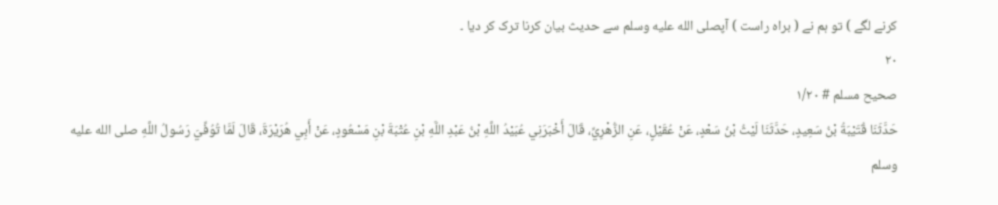کرنے لگے ) تو ہم نے ( براہ راست ) آپصلى الله عليه وسلم سے حدیث بیان کرنا ترک کر دیا ۔
۲۰
صحیح مسلم # ۱/۲۰
حَدَّثَنَا قُتَيْبَةُ بْنُ سَعِيدٍ، حَدَّثَنَا لَيْثُ بْنُ سَعْدٍ، عَنْ عُقَيْلٍ، عَنِ الزُّهْرِيِّ، قَالَ أَخْبَرَنِي عُبَيْدُ اللَّهِ بْنُ عَبْدِ اللَّهِ بْنِ عُتْبَةَ بْنِ مَسْعُودٍ، عَنْ أَبِي هُرَيْرَةَ، قَالَ لَمَّا تُوُفِّيَ رَسُولُ اللَّهِ صلى الله عليه وسلم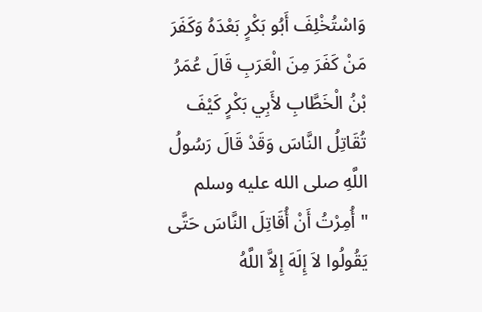وَاسْتُخْلِفَ أَبُو بَكْرٍ بَعْدَهُ وَكَفَرَ مَنْ كَفَرَ مِنَ الْعَرَبِ قَالَ عُمَرُ بْنُ الْخَطَّابِ لأَبِي بَكْرٍ كَيْفَ تُقَاتِلُ النَّاسَ وَقَدْ قَالَ رَسُولُ اللَّهِ صلى الله عليه وسلم
" أُمِرْتُ أَنْ أُقَاتِلَ النَّاسَ حَتَّى يَقُولُوا لاَ إِلَهَ إِلاَّ اللَّهُ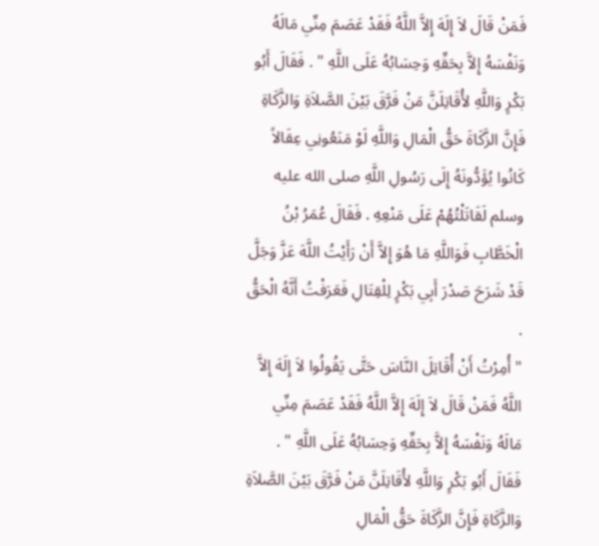فَمَنْ قَالَ لاَ إِلَهَ إِلاَّ اللَّهُ فَقَدْ عَصَمَ مِنِّي مَالَهُ وَنَفْسَهُ إِلاَّ بِحَقِّهِ وَحِسَابُهُ عَلَى اللَّهِ " . فَقَالَ أَبُو بَكْرٍ وَاللَّهِ لأُقَاتِلَنَّ مَنْ فَرَّقَ بَيْنَ الصَّلاَةِ وَالزَّكَاةِ فَإِنَّ الزَّكَاةَ حَقُّ الْمَالِ وَاللَّهِ لَوْ مَنَعُونِي عِقَالاً كَانُوا يُؤَدُّونَهُ إِلَى رَسُولِ اللَّهِ صلى الله عليه وسلم لَقَاتَلْتُهُمْ عَلَى مَنْعِهِ . فَقَالَ عُمَرُ بْنُ الْخَطَّابِ فَوَاللَّهِ مَا هُوَ إِلاَّ أَنْ رَأَيْتُ اللَّهَ عَزَّ وَجَلَّ قَدْ شَرَحَ صَدْرَ أَبِي بَكْرٍ لِلْقِتَالِ فَعَرَفْتُ أَنَّهُ الْحَقُّ .
" أُمِرْتُ أَنْ أُقَاتِلَ النَّاسَ حَتَّى يَقُولُوا لاَ إِلَهَ إِلاَّ اللَّهُ فَمَنْ قَالَ لاَ إِلَهَ إِلاَّ اللَّهُ فَقَدْ عَصَمَ مِنِّي مَالَهُ وَنَفْسَهُ إِلاَّ بِحَقِّهِ وَحِسَابُهُ عَلَى اللَّهِ " . فَقَالَ أَبُو بَكْرٍ وَاللَّهِ لأُقَاتِلَنَّ مَنْ فَرَّقَ بَيْنَ الصَّلاَةِ وَالزَّكَاةِ فَإِنَّ الزَّكَاةَ حَقُّ الْمَالِ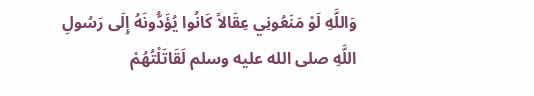وَاللَّهِ لَوْ مَنَعُونِي عِقَالاً كَانُوا يُؤَدُّونَهُ إِلَى رَسُولِ اللَّهِ صلى الله عليه وسلم لَقَاتَلْتُهُمْ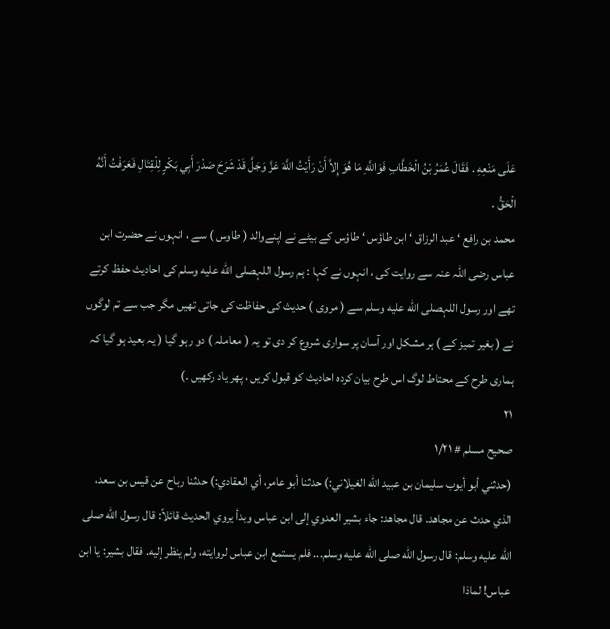عَلَى مَنْعِهِ . فَقَالَ عُمَرُ بْنُ الْخَطَّابِ فَوَاللَّهِ مَا هُوَ إِلاَّ أَنْ رَأَيْتُ اللَّهَ عَزَّ وَجَلَّ قَدْ شَرَحَ صَدْرَ أَبِي بَكْرٍ لِلْقِتَالِ فَعَرَفْتُ أَنَّهُ الْحَقُّ .
محمد بن رافع ‘ عبد الرزاق ‘ ابن طاؤس ‘ طاؤس کے بیٹے نے اپنےوالد ( طاوس ) سے ، انہوں نے حضرت ابن عباس رضی اللہ عنہ سے روایت کی ، انہوں نے کہا : ہم رسول اللہصلى الله عليه وسلم کی احادیث حفظ کرتے تھے اور رسول اللہصلى الله عليه وسلم سے ( مروی ) حدیث کی حفاظت کی جاتی تھیں مگر جب سے تم لوگوں نے ( بغیر تمیز کے ) ہر مشکل اور آسان پر سواری شروع کر دی تو یہ ( معاملہ ) دو رہو گیا ( یہ بعید ہو گیا کہ ہماری طرح کے محتاط لوگ اس طرح بیان کردہ احادیث کو قبول کریں ، پھر یاد رکھیں ۔)
۲۱
صحیح مسلم # ۱/۲۱
(حدثني أبو أيوب سليمان بن عبيد الله الغيلاني:) حدثنا أبو عامر، أي العقادي:) حدثنا رباح عن قيس بن سعد، الذي حدث عن مجاهد. قال مجاهد: جاء بشير العدوي إلى ابن عباس وبدأ يروي الحديث قائلاً: قال رسول الله صلى الله عليه وسلم: قال رسول الله صلى الله عليه وسلم... فلم يستمع ابن عباس لروايته، ولم ينظر إليه. فقال بشير: يا ابن عباس! لماذا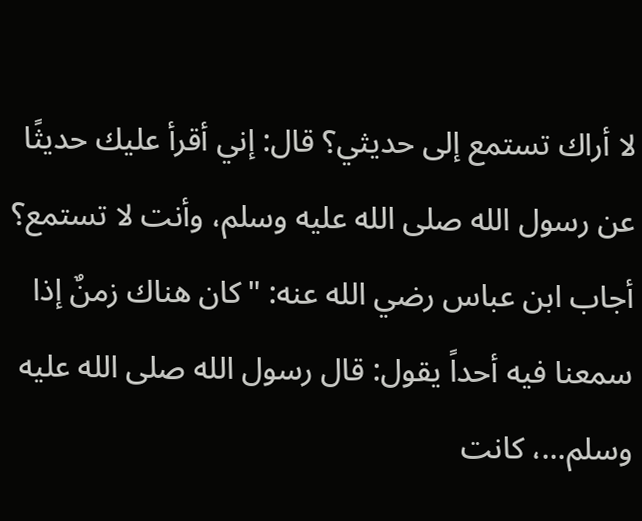لا أراك تستمع إلى حديثي؟ قال: إني أقرأ عليك حديثًا عن رسول الله صلى الله عليه وسلم، وأنت لا تستمع؟ أجاب ابن عباس رضي الله عنه: "كان هناك زمنٌ إذا سمعنا فيه أحداً يقول: قال رسول الله صلى الله عليه وسلم...، كانت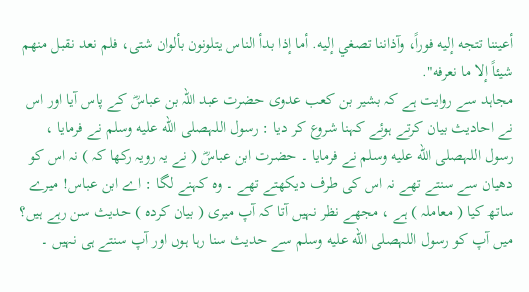أعيننا تتجه إليه فوراً، وآذاننا تصغي إليه. أما إذا بدأ الناس يتلونون بألوان شتى، فلم نعد نقبل منهم شيئاً إلا ما نعرفه".
مجاہد سے روایت ہے کہ بشیر بن کعب عدوی حضرت عبد اللہ بن عباسؓ کے پاس آیا اور اس نے احادیث بیان کرتے ہوئے کہنا شروع کر دیا : رسول اللہصلى الله عليه وسلم نے فرمایا ، رسول اللہصلى الله عليه وسلم نے فرمایا ۔ حضرت ابن عباسؓ ( نے یہ رویہ رکھا کہ ) نہ اس کو دھیان سے سنتے تھے نہ اس کی طرف دیکھتے تھے ۔ وہ کہنے لگا : اے ابن عباس! میرے ساتھ کیا ( معاملہ ) ہے ، مجھے نظر نہیں آتا کہ آپ میری ( بیان کردہ ) حدیث سن رہے ہیں؟ میں آپ کو رسول اللہصلى الله عليه وسلم سے حدیث سنا رہا ہوں اور آپ سنتے ہی نہیں ۔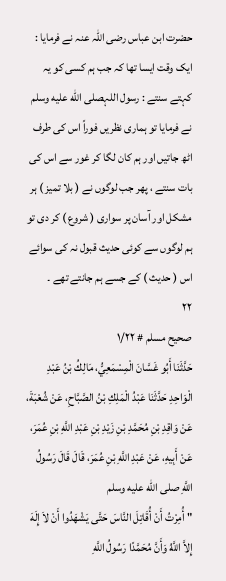حضرت ابن عباس رضی اللہ عنہ نے فرمایا : ایک وقت ایسا تھا کہ جب ہم کسی کو یہ کہتے سنتے : رسول اللہصلى الله عليه وسلم نے فرمایا تو ہماری نظریں فوراً اس کی طرف اٹھ جاتیں اور ہم کان لگا کر غور سے اس کی بات سنتے ، پھر جب لوگوں نے ( بلا تمیز ) ہر مشکل اور آسان پر سواری ( شروع ) کر دی تو ہم لوگوں سے کوئی حدیث قبول نہ کی سوائے اس ( حدیث ) کے جسے ہم جانتے تھے ۔
۲۲
صحیح مسلم # ۱/۲۲
حَدَّثَنَا أَبُو غَسَّانَ الْمِسْمَعِيُّ، مَالِكُ بْنُ عَبْدِ الْوَاحِدِ حَدَّثَنَا عَبْدُ الْمَلِكِ بْنُ الصَّبَّاحِ، عَنْ شُعْبَةَ، عَنْ وَاقِدِ بْنِ مُحَمَّدِ بْنِ زَيْدِ بْنِ عَبْدِ اللَّهِ بْنِ عُمَرَ، عَنْ أَبِيهِ، عَنْ عَبْدِ اللَّهِ بْنِ عُمَرَ، قَالَ قَالَ رَسُولُ اللَّهِ صلى الله عليه وسلم
" أُمِرْتُ أَنْ أُقَاتِلَ النَّاسَ حَتَّى يَشْهَدُوا أَنْ لاَ إِلَهَ إِلاَّ اللَّهُ وَأَنَّ مُحَمَّدًا رَسُولُ اللَّهِ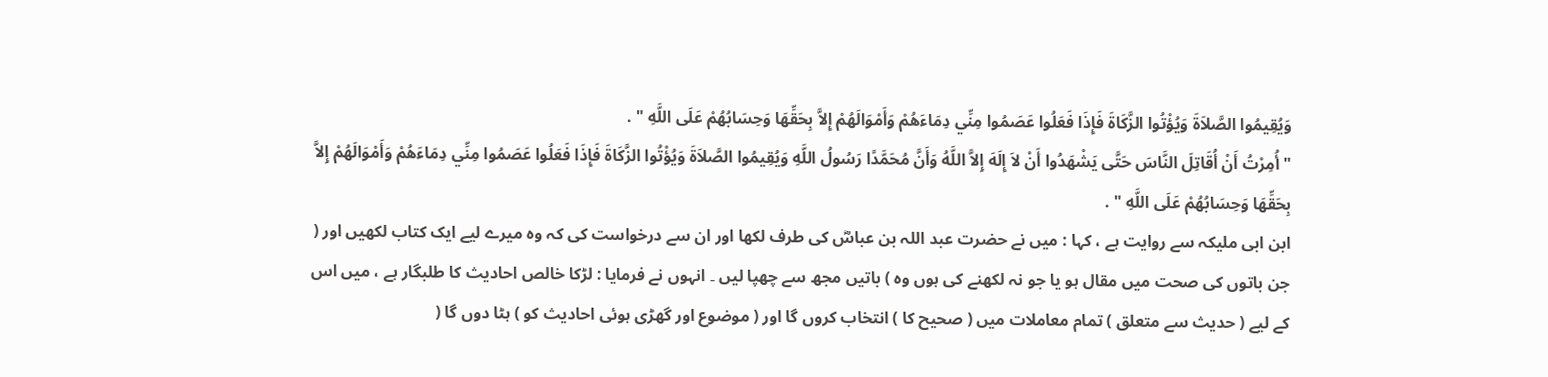وَيُقِيمُوا الصَّلاَةَ وَيُؤْتُوا الزَّكَاةَ فَإِذَا فَعَلُوا عَصَمُوا مِنِّي دِمَاءَهُمْ وَأَمْوَالَهُمْ إِلاَّ بِحَقِّهَا وَحِسَابُهُمْ عَلَى اللَّهِ " .
" أُمِرْتُ أَنْ أُقَاتِلَ النَّاسَ حَتَّى يَشْهَدُوا أَنْ لاَ إِلَهَ إِلاَّ اللَّهُ وَأَنَّ مُحَمَّدًا رَسُولُ اللَّهِ وَيُقِيمُوا الصَّلاَةَ وَيُؤْتُوا الزَّكَاةَ فَإِذَا فَعَلُوا عَصَمُوا مِنِّي دِمَاءَهُمْ وَأَمْوَالَهُمْ إِلاَّ بِحَقِّهَا وَحِسَابُهُمْ عَلَى اللَّهِ " .
ابن ابی ملیکہ سے روایت ہے ، کہا : میں نے حضرت عبد اللہ بن عباسؓ کی طرف لکھا اور ان سے درخواست کی کہ وہ میرے لیے ایک کتاب لکھیں اور ( جن باتوں کی صحت میں مقال ہو یا جو نہ لکھنے کی ہوں وہ ) باتیں مجھ سے چھپا لیں ۔ انہوں نے فرمایا : لڑکا خالص احادیث کا طلبگار ہے ، میں اس کے لیے ( حدیث سے متعلق ) تمام معاملات میں ( صحیح کا ) انتخاب کروں گا اور ( موضوع اور گھڑی ہوئی احادیث کو ) ہٹا دوں گا (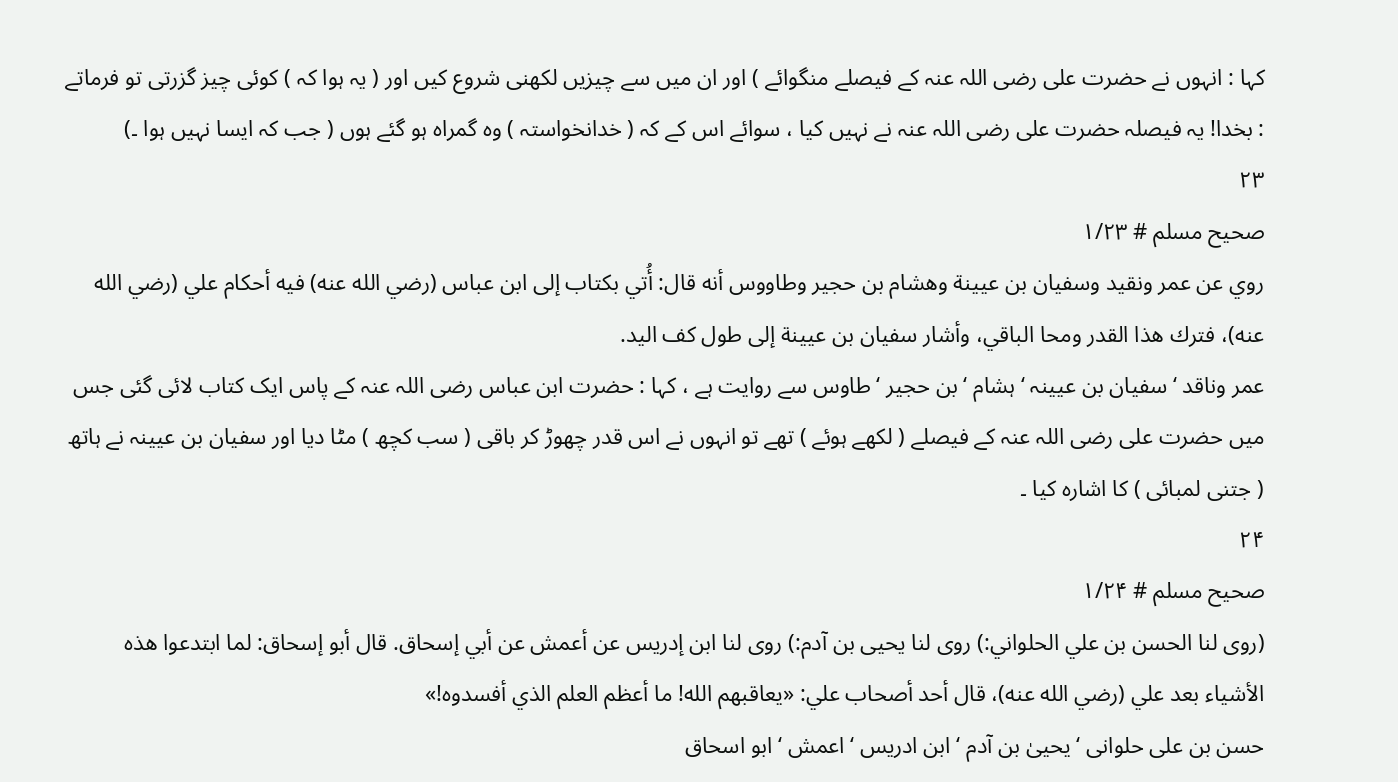کہا : انہوں نے حضرت علی رضی اللہ عنہ کے فیصلے منگوائے ) اور ان میں سے چیزیں لکھنی شروع کیں اور ( یہ ہوا کہ ) کوئی چیز گزرتی تو فرماتے : بخدا! یہ فیصلہ حضرت علی رضی اللہ عنہ نے نہیں کیا ، سوائے اس کے کہ ( خدانخواستہ ) وہ گمراہ ہو گئے ہوں ( جب کہ ایسا نہیں ہوا ۔)
۲۳
صحیح مسلم # ۱/۲۳
روي عن عمر ونقيد وسفيان بن عيينة وهشام بن حجير وطاووس أنه قال: أُتي بكتاب إلى ابن عباس (رضي الله عنه) فيه أحكام علي (رضي الله عنه)، فترك هذا القدر ومحا الباقي، وأشار سفيان بن عيينة إلى طول كف اليد.
عمر وناقد ‘ سفیان بن عیینہ ‘ ہشام ‘ بن حجیر ‘ طاوس سے روایت ہے ، کہا : حضرت ابن عباس رضی اللہ عنہ کے پاس ایک کتاب لائی گئی جس میں حضرت علی رضی اللہ عنہ کے فیصلے ( لکھے ہوئے ) تھے تو انہوں نے اس قدر چھوڑ کر باقی ( سب کچھ ) مٹا دیا اور سفیان بن عیینہ نے ہاتھ ( جتنی لمبائی ) کا اشارہ کیا ۔
۲۴
صحیح مسلم # ۱/۲۴
(روى لنا الحسن بن علي الحلواني:) روى لنا يحيى بن آدم:) روى لنا ابن إدريس عن أعمش عن أبي إسحاق. قال أبو إسحاق: لما ابتدعوا هذه الأشياء بعد علي (رضي الله عنه)، قال أحد أصحاب علي: «يعاقبهم الله! ما أعظم العلم الذي أفسدوه!»
حسن بن علی حلوانی ‘ یحییٰ بن آدم ‘ ابن ادریس ‘ اعمش ‘ ابو اسحاق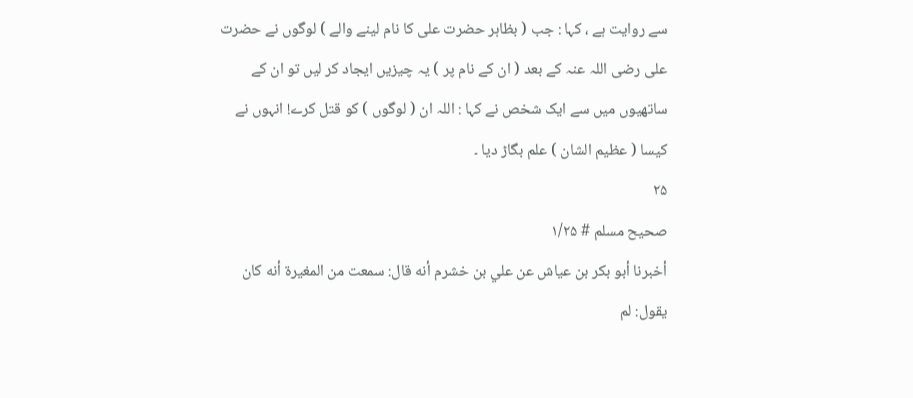سے روایت ہے ، کہا : جب ( بظاہر حضرت علی کا نام لینے والے ) لوگوں نے حضرت علی رضی اللہ عنہ کے بعد ( ان کے نام پر ) یہ چیزیں ایجاد کر لیں تو ان کے ساتھیوں میں سے ایک شخص نے کہا : اللہ ان ( لوگوں ) کو قتل کرے! انہوں نے کیسا ( عظیم الشان ) علم بگاڑ دیا ۔
۲۵
صحیح مسلم # ۱/۲۵
أخبرنا أبو بكر بن عياش عن علي بن خشرم أنه قال: سمعت من المغيرة أنه كان يقول: لم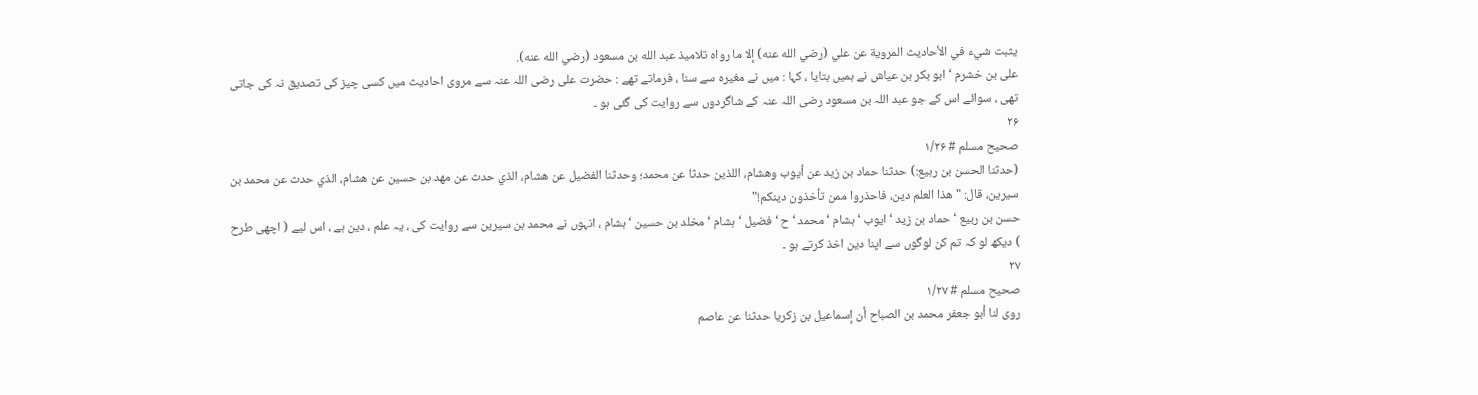يثبت شيء في الأحاديث المروية عن علي (رضي الله عنه) إلا ما رواه تلاميذ عبد الله بن مسعود (رضي الله عنه).
علی بن خشرم ‘ ابو بکر بن عیاش نے ہمیں بتایا ، کہا : میں نے مغیرہ سے سنا ، فرماتے تھے : حضرت علی رضی اللہ عنہ سے مروی احادیث میں کسی چیز کی تصدیق نہ کی جاتی تھی ، سوائے اس کے جو عبد اللہ بن مسعود رضی اللہ عنہ کے شاگردوں سے روایت کی گئی ہو ۔
۲۶
صحیح مسلم # ۱/۲۶
(حدثنا الحسن بن ربيع:) حدثنا حماد بن زيد عن أيوب وهشام، اللذين حدثا عن محمد؛ وحدثنا الفضيل عن هشام، الذي حدث عن مهد بن حسين عن هشام، الذي حدث عن محمد بن سيرين، قال: "هذا العلم دين، فاحذروا ممن تأخذون دينكم!"
حسن بن ربیع ‘ حماد بن زید ‘ ایوب ‘ ہشام ‘ محمد ‘ ح ‘ فضیل ‘ ہشام ‘ مخلد بن حسین ‘ ہشام ، انہوں نے محمد بن سیرین سے روایت کی ، یہ علم ، دین ہے ، اس لیے ( اچھی طرح ) دیکھ لو کہ تم کن لوگوں سے اپنا دین اخذ کرتے ہو ۔
۲۷
صحیح مسلم # ۱/۲۷
روى لنا أبو جعفر محمد بن الصباح أن إسماعيل بن زكريا حدثنا عن عاصم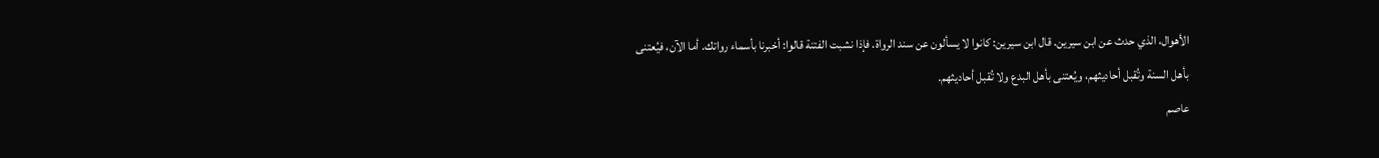الأهوال، الذي حدث عن ابن سيرين. قال ابن سيرين: كانوا لا يسألون عن سند الرواة. فإذا نشبت الفتنة قالوا: أخبرنا بأسماء رواتك. أما الآن، فيُعتنى بأهل السنة وتُقبل أحاديثهم، ويُعتنى بأهل البدع ولا تُقبل أحاديثهم.
عاصم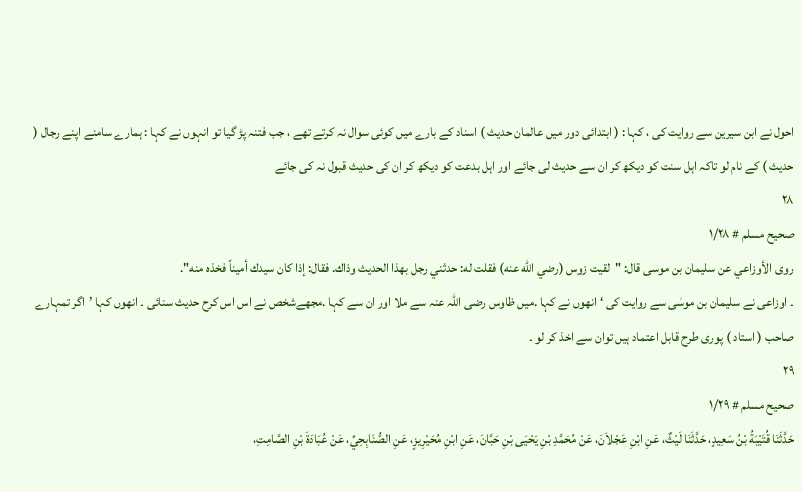احول نے ابن سیرین سے روایت کی ، کہا : ( ابتدائی دور میں عالمان حدیث ) اسناد کے بارے میں کوئی سوال نہ کرتے تھے ، جب فتنہ پڑ گیا تو انہوں نے کہا : ہمارے سامنے اپنے رجال ( حدیث ) کے نام لو تاکہ اہل سنت کو دیکھ کر ان سے حدیث لی جائے اور اہل بدعت کو دیکھ کر ان کی حدیث قبول نہ کی جائے
۲۸
صحیح مسلم # ۱/۲۸
روى الأوزاعي عن سليمان بن موسى قال: "لقيت زوس (رضي الله عنه) فقلت له: حدثني رجل بهذا الحديث وذاك. فقال: إذا كان سيدك أميناً فخذه منه".
۔ اوزاعی نے سلیمان بن موسٰی سے روایت کی ‘ انھوں نے کہا .میں ظاوس رضی اللہ عنہ سے ملا اور ان سے کہا .مجھےشخص نے اس اس کرح حدیث سنائی ۔ انھوں کہا ’اگر تمہارے صاحب ( استاد ) پوری طرح قابل اعتماد ہیں توان سے اخذ کر لو ۔
۲۹
صحیح مسلم # ۱/۲۹
حَدَّثَنَا قُتَيْبَةُ بْنُ سَعِيدٍ، حَدَّثَنَا لَيْثٌ، عَنِ ابْنِ عَجْلاَنَ، عَنْ مُحَمَّدِ بْنِ يَحْيَى بْنِ حَبَّانَ، عَنِ ابْنِ مُحَيْرِيزٍ، عَنِ الصُّنَابِحِيِّ، عَنْ عُبَادَةَ بْنِ الصَّامِتِ،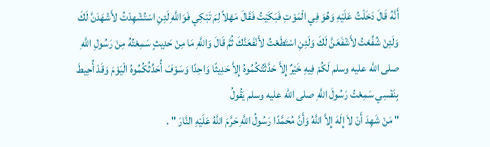أَنَّهُ قَالَ دَخَلْتُ عَلَيْهِ وَهُوَ فِي الْمَوْتِ فَبَكَيْتُ فَقَالَ مَهْلاً لِمَ تَبْكِي فَوَاللَّهِ لَئِنِ اسْتُشْهِدْتُ لأَشْهَدَنَّ لَكَ وَلَئِنْ شُفِّعْتُ لأَشْفَعَنَّ لَكَ وَلَئِنِ اسْتَطَعْتُ لأَنْفَعَنَّكَ ثُمَّ قَالَ وَاللَّهِ مَا مِنْ حَدِيثٍ سَمِعْتُهُ مِنْ رَسُولِ اللَّهِ صلى الله عليه وسلم لَكُمْ فِيهِ خَيْرٌ إِلاَّ حَدَّثْتُكُمُوهُ إِلاَّ حَدِيثًا وَاحِدًا وَسَوْفَ أُحَدِّثُكُمُوهُ الْيَوْمَ وَقَدْ أُحِيطَ بِنَفْسِي سَمِعْتُ رَسُولَ اللَّهِ صلى الله عليه وسلم يَقُولُ
" مَنْ شَهِدَ أَنْ لاَ إِلَهَ إِلاَّ اللَّهُ وَأَنَّ مُحَمَّدًا رَسُولُ اللَّهِ حَرَّمَ اللَّهُ عَلَيْهِ النَّارَ " .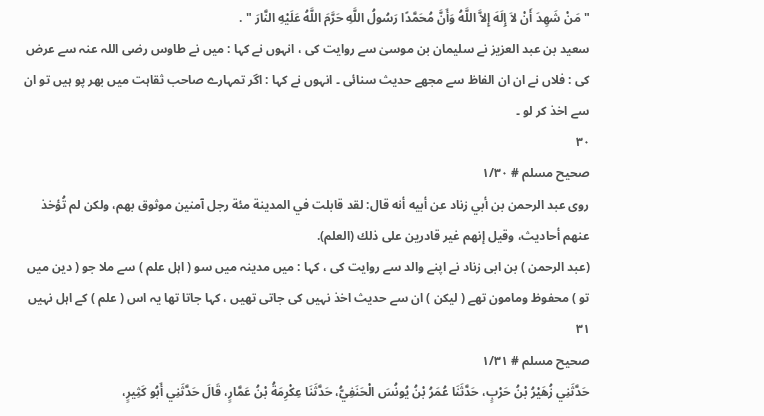" مَنْ شَهِدَ أَنْ لاَ إِلَهَ إِلاَّ اللَّهُ وَأَنَّ مُحَمَّدًا رَسُولُ اللَّهِ حَرَّمَ اللَّهُ عَلَيْهِ النَّارَ " .
سعید بن عبد العزیز نے سلیمان بن موسیٰ سے روایت کی ، انہوں نے کہا : میں نے طاوس رضی اللہ عنہ سے عرض کی : فلاں نے ان ان الفاظ سے مجھے حدیث سنائی ۔ انہوں نے کہا : اگر تمہارے صاحب ثقاہت میں بھر پو ہیں تو ان سے اخذ کر لو ۔
۳۰
صحیح مسلم # ۱/۳۰
روى عبد الرحمن بن أبي زناد عن أبيه أنه قال: لقد قابلت في المدينة مئة رجل آمنين موثوق بهم، ولكن لم تُؤخذ عنهم أحاديث، وقيل إنهم غير قادرين على ذلك (العلم).
(عبد الرحمن ) بن ابی زناد نے اپنے والد سے روایت کی ، کہا : میں مدینہ میں سو ( اہل علم ) سے ملا جو ( دین میں تو ) محفوظ ومامون تھے ( لیکن ) ان سے حدیث اخذ نہیں کی جاتی تھیں ، کہا جاتا تھا یہ اس ( علم ) کے اہل نہیں
۳۱
صحیح مسلم # ۱/۳۱
حَدَّثَنِي زُهَيْرُ بْنُ حَرْبٍ، حَدَّثَنَا عُمَرُ بْنُ يُونُسَ الْحَنَفِيُّ، حَدَّثَنَا عِكْرِمَةُ بْنُ عَمَّارٍ، قَالَ حَدَّثَنِي أَبُو كَثِيرٍ،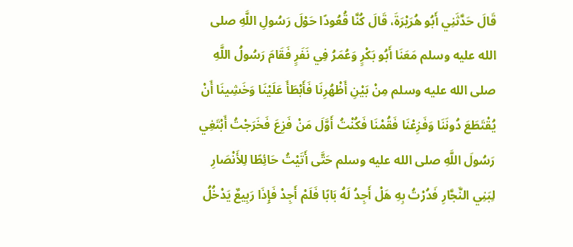قَالَ حَدَّثَنِي أَبُو هُرَيْرَةَ، قَالَ كُنَّا قُعُودًا حَوْلَ رَسُولِ اللَّهِ صلى الله عليه وسلم مَعَنَا أَبُو بَكْرٍ وَعُمَرُ فِي نَفَرٍ فَقَامَ رَسُولُ اللَّهِ صلى الله عليه وسلم مِنْ بَيْنِ أَظْهُرِنَا فَأَبْطَأَ عَلَيْنَا وَخَشِينَا أَنْ يُقْتَطَعَ دُونَنَا وَفَزِعْنَا فَقُمْنَا فَكُنْتُ أَوَّلَ مَنْ فَزِعَ فَخَرَجْتُ أَبْتَغِي رَسُولَ اللَّهِ صلى الله عليه وسلم حَتَّى أَتَيْتُ حَائِطًا لِلأَنْصَارِ لِبَنِي النَّجَّارِ فَدُرْتُ بِهِ هَلْ أَجِدُ لَهُ بَابًا فَلَمْ أَجِدْ فَإِذَا رَبِيعٌ يَدْخُلُ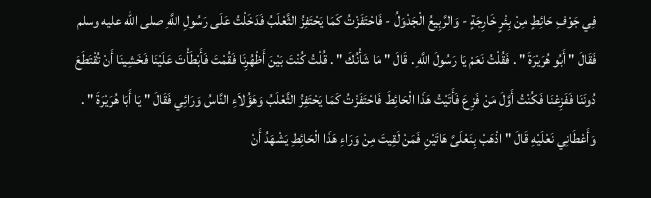فِي جَوْفِ حَائِطٍ مِنْ بِئْرٍ خَارِجَةٍ - وَالرَّبِيعُ الْجَدْوَلُ - فَاحْتَفَزْتُ كَمَا يَحْتَفِزُ الثَّعْلَبُ فَدَخَلْتُ عَلَى رَسُولِ اللَّهِ صلى الله عليه وسلم فَقَالَ " أَبُو هُرَيْرَةَ " . فَقُلْتُ نَعَمْ يَا رَسُولَ اللَّهِ . قَالَ " مَا شَأْنُكَ " . قُلْتُ كُنْتَ بَيْنَ أَظْهُرِنَا فَقُمْتَ فَأَبْطَأْتَ عَلَيْنَا فَخَشِينَا أَنْ تُقْتَطَعَ دُونَنَا فَفَزِعْنَا فَكُنْتُ أَوَّلَ مَنْ فَزِعَ فَأَتَيْتُ هَذَا الْحَائِطَ فَاحْتَفَزْتُ كَمَا يَحْتَفِزُ الثَّعْلَبُ وَهَؤُلاَءِ النَّاسُ وَرَائِي فَقَالَ " يَا أَبَا هُرَيْرَةَ " . وَأَعْطَانِي نَعْلَيْهِ قَالَ " اذْهَبْ بِنَعْلَىَّ هَاتَيْنِ فَمَنْ لَقِيتَ مِنْ وَرَاءِ هَذَا الْحَائِطِ يَشْهَدُ أَنْ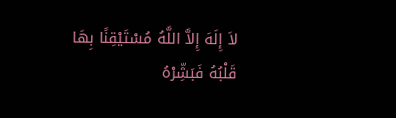لاَ إِلَهَ إِلاَّ اللَّهُ مُسْتَيْقِنًا بِهَا قَلْبُهُ فَبَشِّرْهُ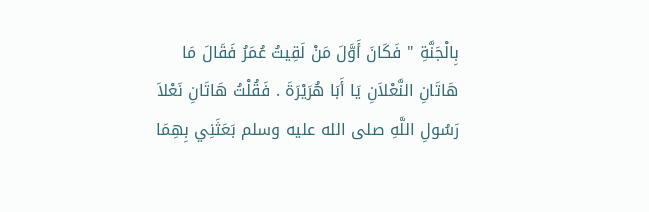بِالْجَنَّةِ " فَكَانَ أَوَّلَ مَنْ لَقِيتُ عُمَرُ فَقَالَ مَا هَاتَانِ النَّعْلاَنِ يَا أَبَا هُرَيْرَةَ . فَقُلْتُ هَاتَانِ نَعْلاَ رَسُولِ اللَّهِ صلى الله عليه وسلم بَعَثَنِي بِهِمَا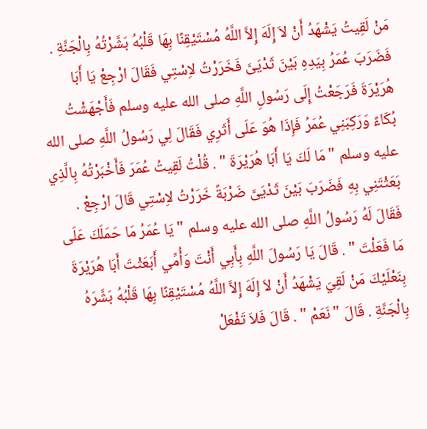مَنْ لَقِيتُ يَشْهَدُ أَنْ لاَ إِلَهَ إِلاَّ اللَّهُ مُسْتَيْقِنًا بِهَا قَلْبُهُ بَشَّرْتُهُ بِالْجَنَّةِ . فَضَرَبَ عُمَرُ بِيَدِهِ بَيْنَ ثَدْيَىَّ فَخَرَرْتُ لاِسْتِي فَقَالَ ارْجِعْ يَا أَبَا هُرَيْرَةَ فَرَجَعْتُ إِلَى رَسُولِ اللَّهِ صلى الله عليه وسلم فَأَجْهَشْتُ بُكَاءً وَرَكِبَنِي عُمَرُ فَإِذَا هُوَ عَلَى أَثَرِي فَقَالَ لِي رَسُولُ اللَّهِ صلى الله عليه وسلم " مَا لَكَ يَا أَبَا هُرَيْرَةَ " . قُلْتُ لَقِيتُ عُمَرَ فَأَخْبَرْتُهُ بِالَّذِي بَعَثْتَنِي بِهِ فَضَرَبَ بَيْنَ ثَدْيَىَّ ضَرْبَةً خَرَرْتُ لاِسْتِي قَالَ ارْجِعْ . فَقَالَ لَهُ رَسُولُ اللَّهِ صلى الله عليه وسلم " يَا عُمَرُ مَا حَمَلَكَ عَلَى مَا فَعَلْتَ " . قَالَ يَا رَسُولَ اللَّهِ بِأَبِي أَنْتَ وَأُمِّي أَبَعَثْتَ أَبَا هُرَيْرَةَ بِنَعْلَيْكَ مَنْ لَقِيَ يَشْهَدُ أَنْ لاَ إِلَهَ إِلاَّ اللَّهُ مُسْتَيْقِنًا بِهَا قَلْبُهُ بَشَّرَهُ بِالْجَنَّةِ . قَالَ " نَعَمْ " . قَالَ فَلاَ تَفْعَلْ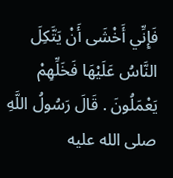فَإِنِّي أَخْشَى أَنْ يَتَّكِلَ النَّاسُ عَلَيْهَا فَخَلِّهِمْ يَعْمَلُونَ . قَالَ رَسُولُ اللَّهِ صلى الله عليه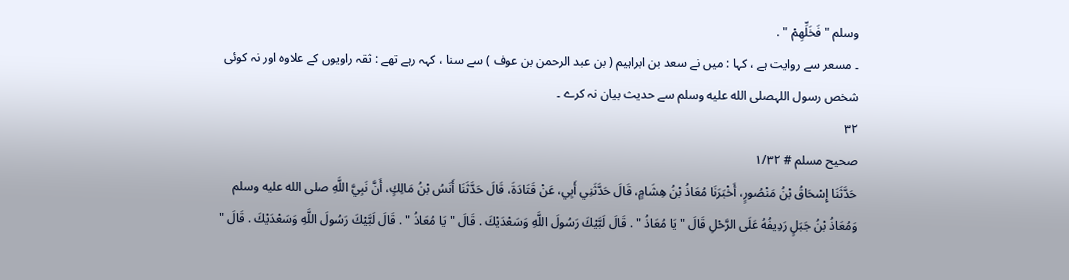وسلم " فَخَلِّهِمْ " .
۔ مسعر سے روایت ہے ، کہا : میں نے سعد بن ابراہیم ( بن عبد الرحمن بن عوف ) سے سنا ، کہہ رہے تھے : ثقہ راویوں کے علاوہ اور نہ کوئی شخص رسول اللہصلى الله عليه وسلم سے حدیث بیان نہ کرے ۔
۳۲
صحیح مسلم # ۱/۳۲
حَدَّثَنَا إِسْحَاقُ بْنُ مَنْصُورٍ، أَخْبَرَنَا مُعَاذُ بْنُ هِشَامٍ، قَالَ حَدَّثَنِي أَبِي، عَنْ قَتَادَةَ، قَالَ حَدَّثَنَا أَنَسُ بْنُ مَالِكٍ، أَنَّ نَبِيَّ اللَّهِ صلى الله عليه وسلم وَمُعَاذُ بْنُ جَبَلٍ رَدِيفُهُ عَلَى الرَّحْلِ قَالَ " يَا مُعَاذُ " . قَالَ لَبَّيْكَ رَسُولَ اللَّهِ وَسَعْدَيْكَ . قَالَ " يَا مُعَاذُ " . قَالَ لَبَّيْكَ رَسُولَ اللَّهِ وَسَعْدَيْكَ . قَالَ "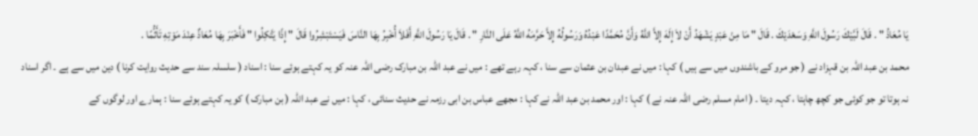يَا مُعَاذُ " . قَالَ لَبَّيْكَ رَسُولَ اللَّهِ وَسَعْدَيْكَ . قَالَ " مَا مِنْ عَبْدٍ يَشْهَدُ أَنْ لاَ إِلَهَ إِلاَّ اللَّهُ وَأَنَّ مُحَمَّدًا عَبْدُهُ وَرَسُولُهُ إِلاَّ حَرَّمَهُ اللَّهُ عَلَى النَّارِ " . قَالَ يَا رَسُولَ اللَّهِ أَفَلاَ أُخْبِرُ بِهَا النَّاسَ فَيَسْتَبْشِرُوا قَالَ " إِذًا يَتَّكِلُوا " فَأَخْبَرَ بِهَا مُعَاذٌ عِنْدَ مَوْتِهِ تَأَثُّمًا .
محمد بن عبد اللہ بن قہزاد نے ( جو مرو کے باشندوں میں سے ہیں ) کہا : میں نے عبدان بن عثمان سے سنا ، کہہ رہے تھے : میں نے عبد اللہ بن مبارک رضی اللہ عنہ کو یہ کہتے ہوئے سنا : اسناد ( سلسلہ سند سے حدیث روایت کرنا ) دین میں سے ہے ۔ اگر اسناد نہ ہوتا تو جو کوئی جو کچھ چاہتا ، کہہ دیتا ۔ ( امام مسلم رضی اللہ عنہ نے ) کہا : اور محمد بن عبد اللہ نے کہا : مجھے عباس بن ابی رزمہ نے حدیث سنائی ، کہا : میں نے عبد اللہ ( بن مبارک ) کو یہ کہتے ہوئے سنا : ہمارے اور لوگوں کے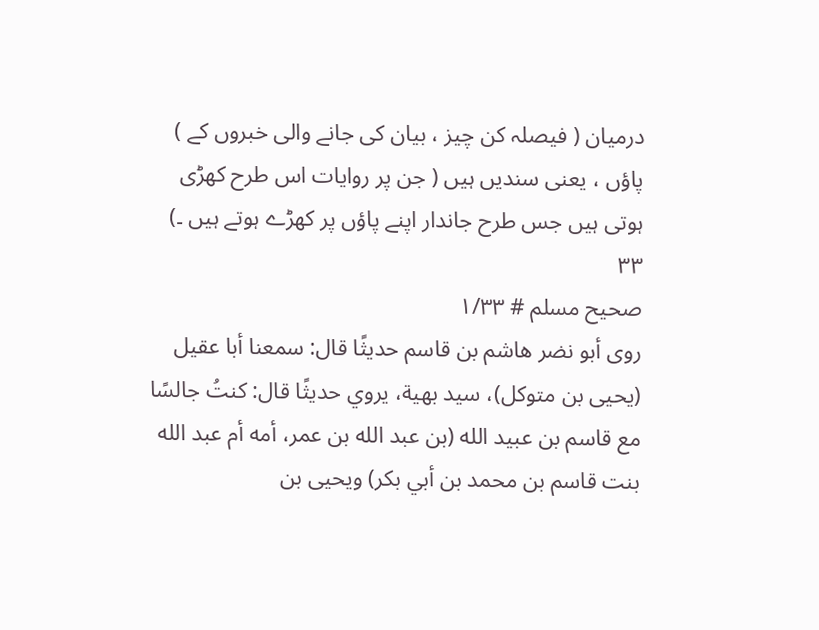درمیان ( فیصلہ کن چیز ، بیان کی جانے والی خبروں کے ) پاؤں ، یعنی سندیں ہیں ( جن پر روایات اس طرح کھڑی ہوتی ہیں جس طرح جاندار اپنے پاؤں پر کھڑے ہوتے ہیں ۔)
۳۳
صحیح مسلم # ۱/۳۳
روى أبو نضر هاشم بن قاسم حديثًا قال: سمعنا أبا عقيل (يحيى بن متوكل)، سيد بهية، يروي حديثًا قال: كنتُ جالسًا مع قاسم بن عبيد الله (بن عبد الله بن عمر، أمه أم عبد الله بنت قاسم بن محمد بن أبي بكر) ويحيى بن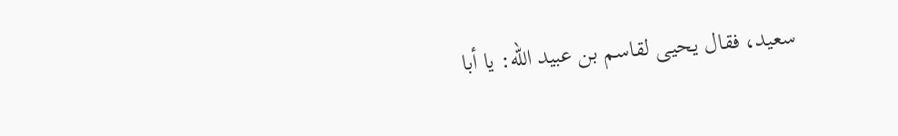سعيد، فقال يحيى لقاسم بن عبيد الله: يا أبا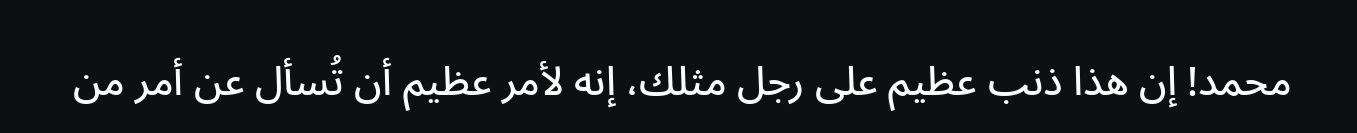محمد! إن هذا ذنب عظيم على رجل مثلك، إنه لأمر عظيم أن تُسأل عن أمر من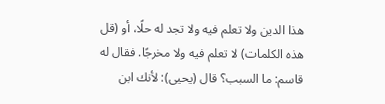هذا الدين ولا تعلم فيه ولا تجد له حلًا، أو (قل هذه الكلمات) لا تعلم فيه ولا مخرجًا. فقال له قاسم: ما السبب؟ قال (يحيى): لأنك ابن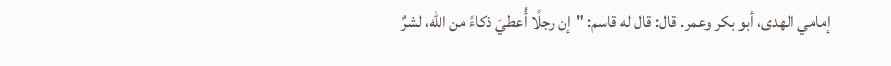إمامي الهدى، أبو بكر وعمر. قال: قال له قاسم: "إن رجلًا أُعطيَ ذكاءً من الله، لشرٌ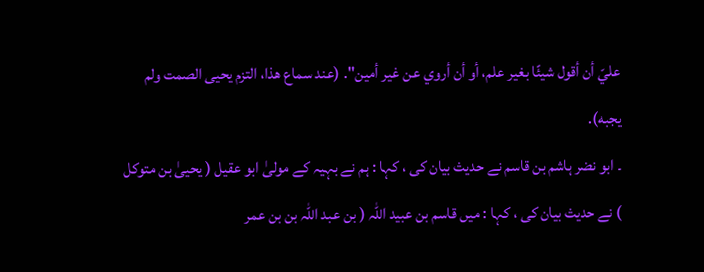عليّ أن أقول شيئًا بغير علم، أو أن أروي عن غير أمين". (عند سماع هذا، التزم يحيى الصمت ولم يجبه).
۔ ابو نضر ہاشم بن قاسم نے حدیث بیان کی ، کہا : ہم نے بہیہ کے مولیٰ ابو عقیل ( یحییٰ بن متوکل ) نے حدیث بیان کی ، کہا : میں قاسم بن عبید اللہ ( بن عبد اللہ بن بن عمر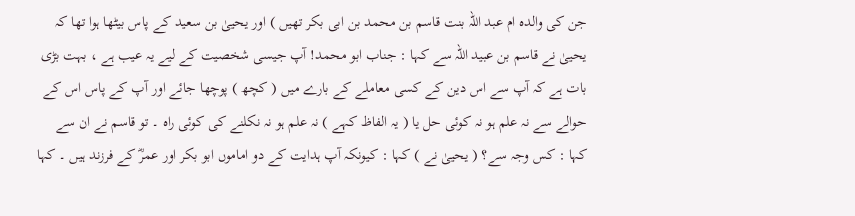جن کی والدہ ام عبد اللہ بنت قاسم بن محمد بن ابی بکر تھیں ) اور یحییٰ بن سعید کے پاس بیٹھا ہوا تھا کہ یحییٰ نے قاسم بن عبید اللہ سے کہا : جناب ابو محمد! آپ جیسی شخصیت کے لیے یہ عیب ہے ، بہت بڑی بات ہے کہ آپ سے اس دین کے کسی معاملے کے بارے میں ( کچھ ) پوچھا جائے اور آپ کے پاس اس کے حوالے سے نہ علم ہو نہ کوئی حل یا ( یہ الفاظ کہے ) نہ علم ہو نہ نکلنے کی کوئی راہ ۔ تو قاسم نے ان سے کہا : کس وجہ سے؟ ( یحییٰ نے ) کہا : کیونکہ آپ ہدایت کے دو اماموں ابو بکر اور عمرؓ کے فرزند ہیں ۔ کہا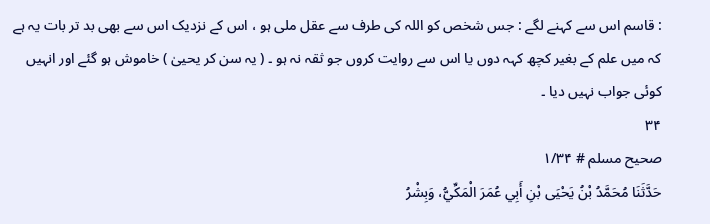: قاسم اس سے کہنے لگے : جس شخص کو اللہ کی طرف سے عقل ملی ہو ، اس کے نزدیک اس سے بھی بد تر بات یہ ہے کہ میں علم کے بغیر کچھ کہہ دوں یا اس سے روایت کروں جو ثقہ نہ ہو ۔ ( یہ سن کر یحییٰ ) خاموش ہو گئے اور انہیں کوئی جواب نہیں دیا ۔
۳۴
صحیح مسلم # ۱/۳۴
حَدَّثَنَا مُحَمَّدُ بْنُ يَحْيَى بْنِ أَبِي عُمَرَ الْمَكِّيُّ، وَبِشْرُ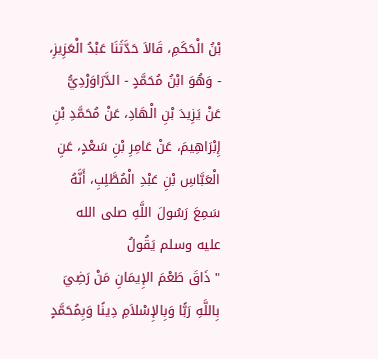بْنُ الْحَكَمِ، قَالاَ حَدَّثَنَا عَبْدُ الْعَزِيزِ، - وَهُوَ ابْنُ مُحَمَّدٍ - الدَّرَاوَرْدِيُّ عَنْ يَزِيدَ بْنِ الْهَادِ، عَنْ مُحَمَّدِ بْنِ إِبْرَاهِيمَ، عَنْ عَامِرِ بْنِ سَعْدٍ، عَنِ الْعَبَّاسِ بْنِ عَبْدِ الْمُطَّلِبِ، أَنَّهُ سَمِعَ رَسُولَ اللَّهِ صلى الله عليه وسلم يَقُولُ
" ذَاقَ طَعْمَ الإِيمَانِ مَنْ رَضِيَ بِاللَّهِ رَبًّا وَبِالإِسْلاَمِ دِينًا وَبِمُحَمَّدٍ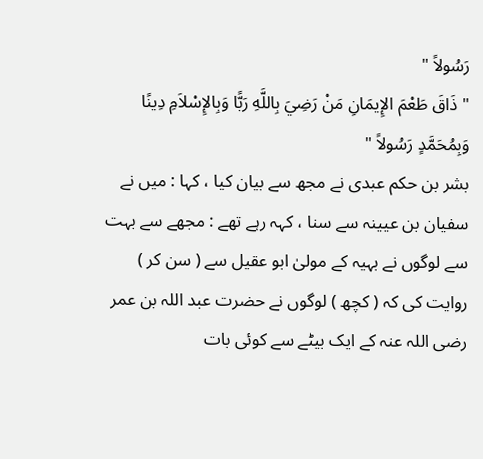رَسُولاً "
" ذَاقَ طَعْمَ الإِيمَانِ مَنْ رَضِيَ بِاللَّهِ رَبًّا وَبِالإِسْلاَمِ دِينًا وَبِمُحَمَّدٍ رَسُولاً "
بشر بن حکم عبدی نے مجھ سے بیان کیا ، کہا : میں نے سفیان بن عیینہ سے سنا ، کہہ رہے تھے : مجھے سے بہت سے لوگوں نے بہیہ کے مولیٰ ابو عقیل سے ( سن کر ) روایت کی کہ ( کچھ ) لوگوں نے حضرت عبد اللہ بن عمر رضی اللہ عنہ کے ایک بیٹے سے کوئی بات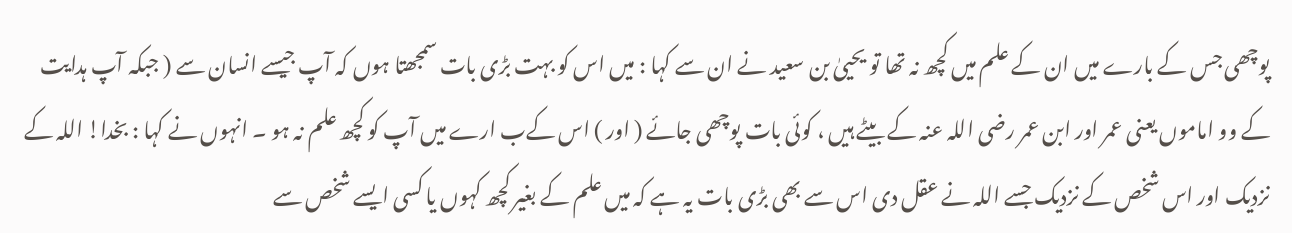پوچھی جس کے بارے میں ان کے علم میں کچھ نہ تھا تو یحییٰ بن سعید نے ان سے کہا : میں اس کو بہت بڑی بات سمجھتا ہوں کہ آپ جیسے انسان سے ( جبکہ آپ ہدایت کے وو اماموں یعنی عمر اور ابن عمر رضی اللہ عنہ کے بیٹے ہیں ، کوئی بات پوچھی جائے ( اور ) اس کےب ارے میں آپ کو کچھ علم نہ ہو ۔ انہوں نے کہا : بخدا! اللہ کے نزدیک اور اس شخص کے نزدیک جسے اللہ نے عقل دی اس سے بھی بڑی بات یہ ہے کہ میں علم کے بغیر کچھ کہوں یا کسی ایسے شخص سے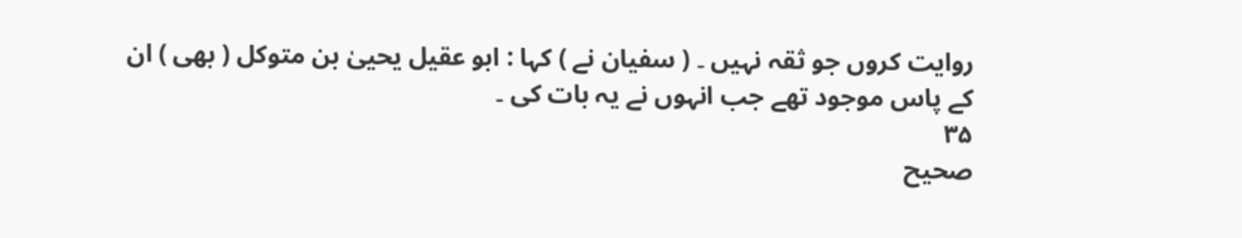روایت کروں جو ثقہ نہیں ۔ ( سفیان نے ) کہا : ابو عقیل یحییٰ بن متوکل ( بھی ) ان کے پاس موجود تھے جب انہوں نے یہ بات کی ۔
۳۵
صحیح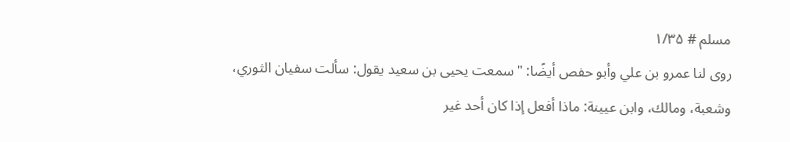مسلم # ۱/۳۵
روى لنا عمرو بن علي وأبو حفص أيضًا: "سمعت يحيى بن سعيد يقول: سألت سفيان الثوري، وشعبة، ومالك، وابن عيينة: ماذا أفعل إذا كان أحد غير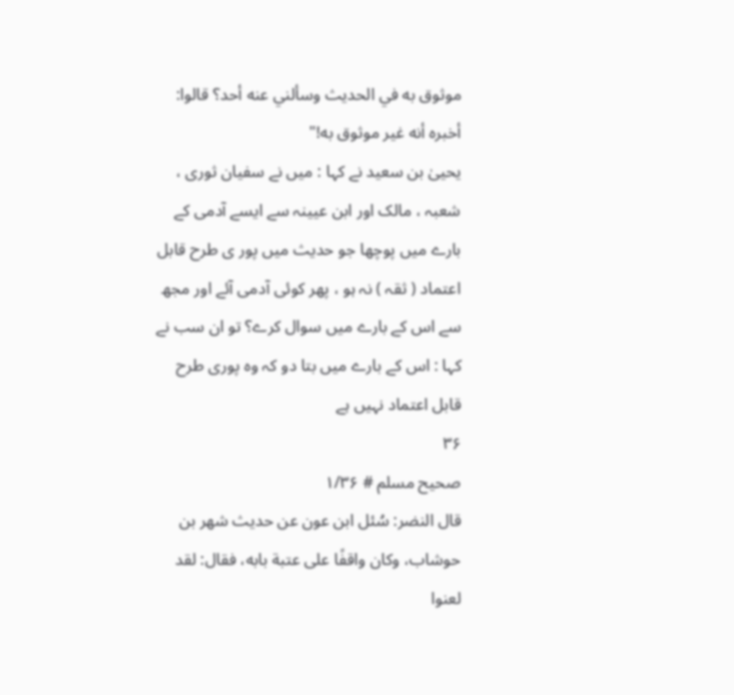موثوق به في الحديث وسألني عنه أحد؟ قالوا: أخبره أنه غير موثوق به!"
یحییٰ بن سعید نے کہا : میں نے سفیان ثوری ، شعبہ ، مالک اور ابن عیینہ سے ایسے آدمی کے بارے میں پوچھا جو حدیث میں پور ی طرح قابل اعتماد ( ثقہ ) نہ ہو ، پھر کوئی آدمی آئے اور مجھ سے اس کے بارے میں سوال کرے؟ تو ان سب نے کہا : اس کے بارے میں بتا دو کہ وہ پوری طرح قابل اعتماد نہیں ہے
۳۶
صحیح مسلم # ۱/۳۶
قال النضر: سُئل ابن عون عن حديث شهر بن حوشاب، وكان واقفًا على عتبة بابه، فقال: لقد لعنوا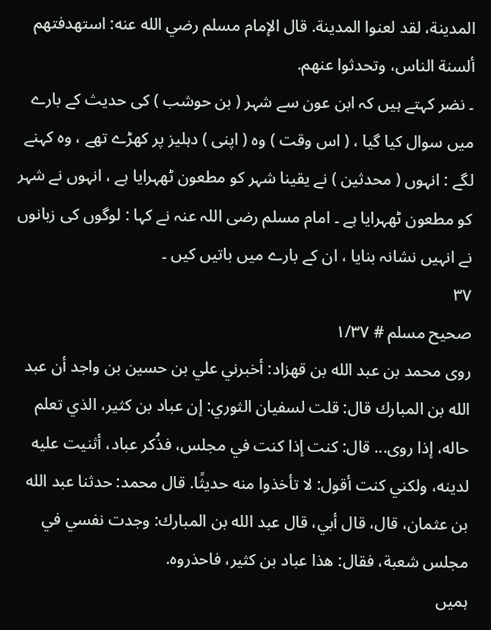المدينة، لقد لعنوا المدينة. قال الإمام مسلم رضي الله عنه: استهدفتهم ألسنة الناس، وتحدثوا عنهم.
۔ نضر کہتے ہیں کہ ابن عون سے شہر ( بن حوشب ) کی حدیث کے بارے میں سوال کیا گیا ، ( اس وقت ) وہ ( اپنی ) دہلیز پر کھڑے تھے ، وہ کہنے لگے : انہوں ( محدثین ) نے یقینا شہر کو مطعون ٹھہرایا ہے ، انہوں نے شہر کو مطعون ٹھہرایا ہے ۔ امام مسلم رضی اللہ عنہ نے کہا : لوگوں کی زبانوں نے انہیں نشانہ بنایا ، ان کے بارے میں باتیں کیں ۔
۳۷
صحیح مسلم # ۱/۳۷
روى محمد بن عبد الله بن قهزاد: أخبرني علي بن حسين بن واجد أن عبد الله بن المبارك قال: قلت لسفيان الثوري: إن عباد بن كثير، الذي تعلم حاله، إذا روى... قال: كنت إذا كنت في مجلس، فذُكر عباد، أثنيت عليه لدينه، ولكني كنت أقول: لا تأخذوا منه حديثًا. قال محمد: حدثنا عبد الله بن عثمان، قال، قال أبي، قال عبد الله بن المبارك: وجدت نفسي في مجلس شعبة، فقال: هذا عباد بن كثير، فاحذروه.
ہمیں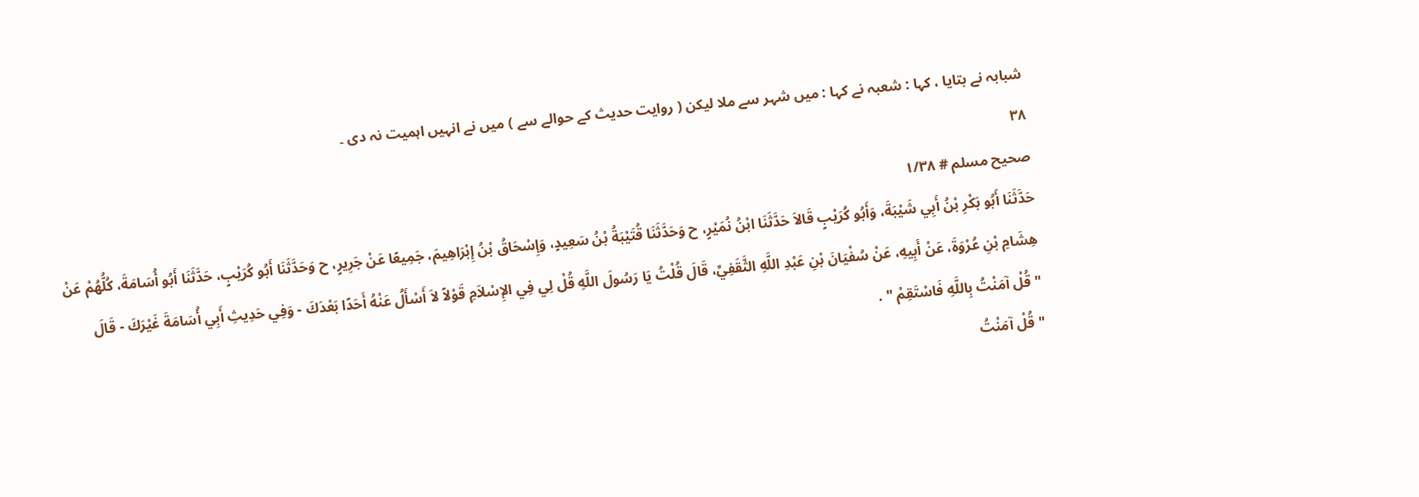شبابہ نے بتایا ، کہا : شعبہ نے کہا : میں شہر سے ملا لیکن ( روایت حدیث کے حوالے سے ) میں نے انہیں اہمیت نہ دی ۔
۳۸
صحیح مسلم # ۱/۳۸
حَدَّثَنَا أَبُو بَكْرِ بْنُ أَبِي شَيْبَةَ، وَأَبُو كُرَيْبٍ قَالاَ حَدَّثَنَا ابْنُ نُمَيْرٍ، ح وَحَدَّثَنَا قُتَيْبَةُ بْنُ سَعِيدٍ، وَإِسْحَاقُ بْنُ إِبْرَاهِيمَ، جَمِيعًا عَنْ جَرِيرٍ، ح وَحَدَّثَنَا أَبُو كُرَيْبٍ، حَدَّثَنَا أَبُو أُسَامَةَ، كُلُّهُمْ عَنْ هِشَامِ بْنِ عُرْوَةَ، عَنْ أَبِيهِ، عَنْ سُفْيَانَ بْنِ عَبْدِ اللَّهِ الثَّقَفِيِّ، قَالَ قُلْتُ يَا رَسُولَ اللَّهِ قُلْ لِي فِي الإِسْلاَمِ قَوْلاً لاَ أَسْأَلُ عَنْهُ أَحَدًا بَعْدَكَ - وَفِي حَدِيثِ أَبِي أُسَامَةَ غَيْرَكَ - قَالَ
" قُلْ آمَنْتُ بِاللَّهِ فَاسْتَقِمْ " .
" قُلْ آمَنْتُ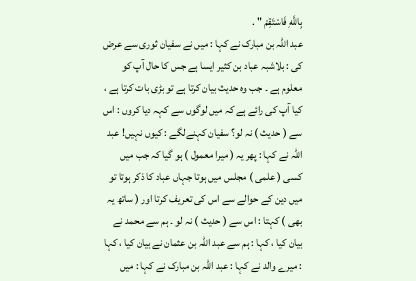بِاللَّهِ فَاسْتَقِمْ " .
عبد اللہ بن مبارک نے کہا : میں نے سفیان ثوری سے عرض کی : بلاشبہ عباد بن کثیر ایسا ہے جس کا حال آپ کو معلوم ہے ۔ جب وہ حدیث بیان کرتا ہے تو بڑی بات کرتا ہے ، کیا آپ کی رائے ہے کہ میں لوگوں سے کہہ دیا کروں : اس سے ( حدیث ) نہ لو؟ سفیان کہنےلگے : کیوں نہیں! عبد اللہ نے کہا : پھر یہ ( میرا معمول ) ہو گیا کہ جب میں کسی ( علمی ) مجلس میں ہوتا جہاں عباد کا ذکر ہوتا تو میں دین کے حوالے سے اس کی تعریف کرتا اور ( ساتھ یہ بھی ) کہتا : اس سے ( حدیث ) نہ لو ۔ ہم سے محمد نے بیان کیا ، کہا : ہم سے عبد اللہ بن عثمان نے بیان کیا ، کہا : میرے والد نے کہا : عبد اللہ بن مبارک نے کہا : میں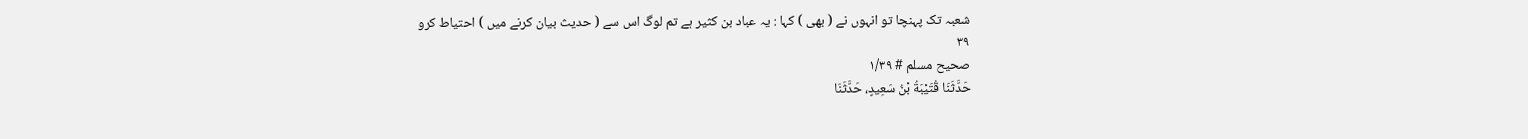شعبہ تک پہنچا تو انہوں نے ( بھی ) کہا : یہ عباد بن کثیر ہے تم لوگ اس سے ( حدیث بیان کرنے میں ) احتیاط کرو
۳۹
صحیح مسلم # ۱/۳۹
حَدَّثَنَا قُتَيْبَةُ بْنُ سَعِيدٍ، حَدَّثَنَا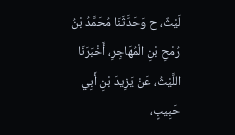لَيْثٌ، ح وَحَدَّثَنَا مُحَمَّدُ بْنُ رُمْحِ بْنِ الْمُهَاجِرِ، أَخْبَرَنَا اللَّيْثُ، عَنْ يَزِيدَ بْنِ أَبِي حَبِيبٍ،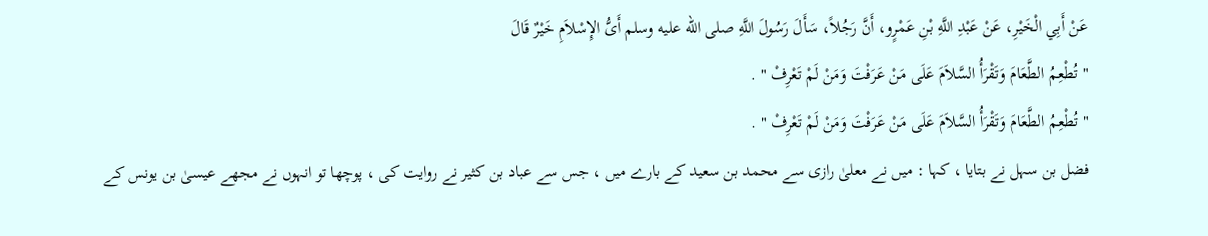عَنْ أَبِي الْخَيْرِ، عَنْ عَبْدِ اللَّهِ بْنِ عَمْرٍو، أَنَّ رَجُلاً، سَأَلَ رَسُولَ اللَّهِ صلى الله عليه وسلم أَىُّ الإِسْلاَمِ خَيْرٌ قَالَ
" تُطْعِمُ الطَّعَامَ وَتَقْرَأُ السَّلاَمَ عَلَى مَنْ عَرَفْتَ وَمَنْ لَمْ تَعْرِفْ " .
" تُطْعِمُ الطَّعَامَ وَتَقْرَأُ السَّلاَمَ عَلَى مَنْ عَرَفْتَ وَمَنْ لَمْ تَعْرِفْ " .
فضل بن سہل نے بتایا ، کہا : میں نے معلیٰ رازی سے محمد بن سعید کے بارے میں ، جس سے عباد بن کثیر نے روایت کی ، پوچھا تو انہوں نے مجھے عیسیٰ بن یونس کے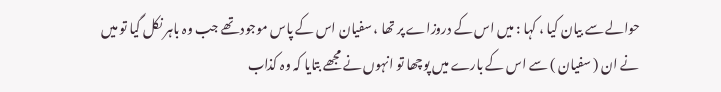حوالے سے بیان کیا ، کہا : میں اس کے دروزاے پر تھا ، سفیان اس کے پاس موجود تھے جب وہ باہر نکل گیا تو میں نے ان ( سفیان ) سے اس کے بارے میں پوچھا تو انہوں نے مجھے بتایا کہ وہ کذاب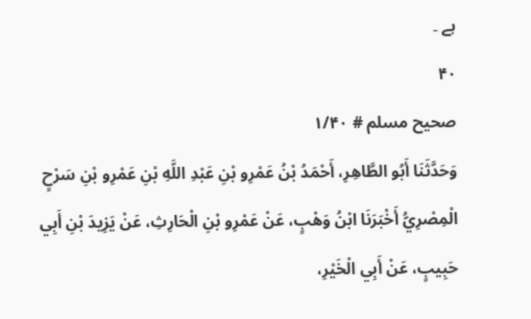ہے ۔
۴۰
صحیح مسلم # ۱/۴۰
وَحَدَّثَنَا أَبُو الطَّاهِرِ، أَحْمَدُ بْنُ عَمْرِو بْنِ عَبْدِ اللَّهِ بْنِ عَمْرِو بْنِ سَرْحٍ الْمِصْرِيُّ أَخْبَرَنَا ابْنُ وَهْبٍ، عَنْ عَمْرِو بْنِ الْحَارِثِ، عَنْ يَزِيدَ بْنِ أَبِي حَبِيبٍ، عَنْ أَبِي الْخَيْرِ،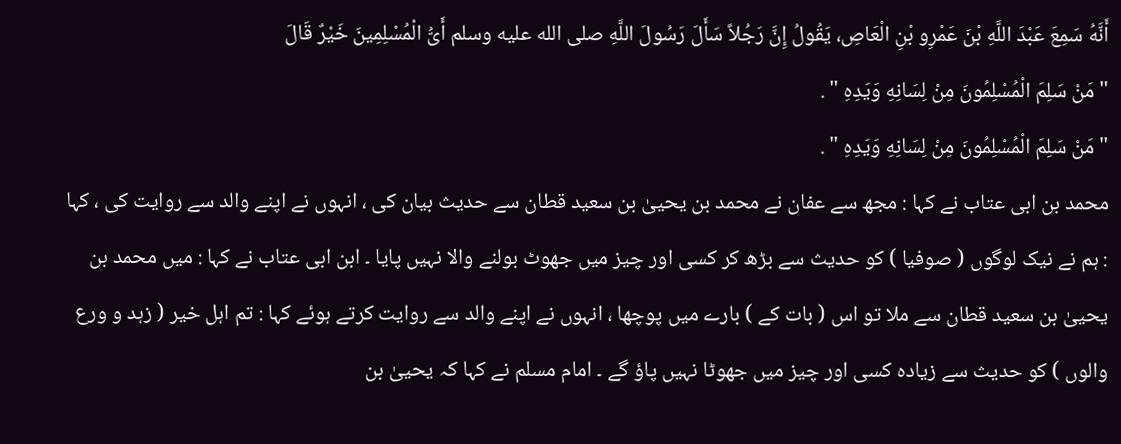أَنَّهُ سَمِعَ عَبْدَ اللَّهِ بْنَ عَمْرِو بْنِ الْعَاصِ، يَقُولُ إِنَّ رَجُلاً سَأَلَ رَسُولَ اللَّهِ صلى الله عليه وسلم أَىُّ الْمُسْلِمِينَ خَيْرٌ قَالَ
" مَنْ سَلِمَ الْمُسْلِمُونَ مِنْ لِسَانِهِ وَيَدِهِ " .
" مَنْ سَلِمَ الْمُسْلِمُونَ مِنْ لِسَانِهِ وَيَدِهِ " .
محمد بن ابی عتاب نے کہا : مجھ سے عفان نے محمد بن یحییٰ بن سعید قطان سے حدیث بیان کی ، انہوں نے اپنے والد سے روایت کی ، کہا : ہم نے نیک لوگوں ( صوفیا ) کو حدیث سے بڑھ کر کسی اور چیز میں جھوٹ بولنے والا نہیں پایا ۔ ابن ابی عتاب نے کہا : میں محمد بن یحییٰ بن سعید قطان سے ملا تو اس ( بات کے ) بارے میں پوچھا ، انہوں نے اپنے والد سے روایت کرتے ہوئے کہا : تم اہل خیر ( زہد و ورع والوں ) کو حدیث سے زیادہ کسی اور چیز میں جھوٹا نہیں پاؤ گے ۔ امام مسلم نے کہا کہ یحییٰ بن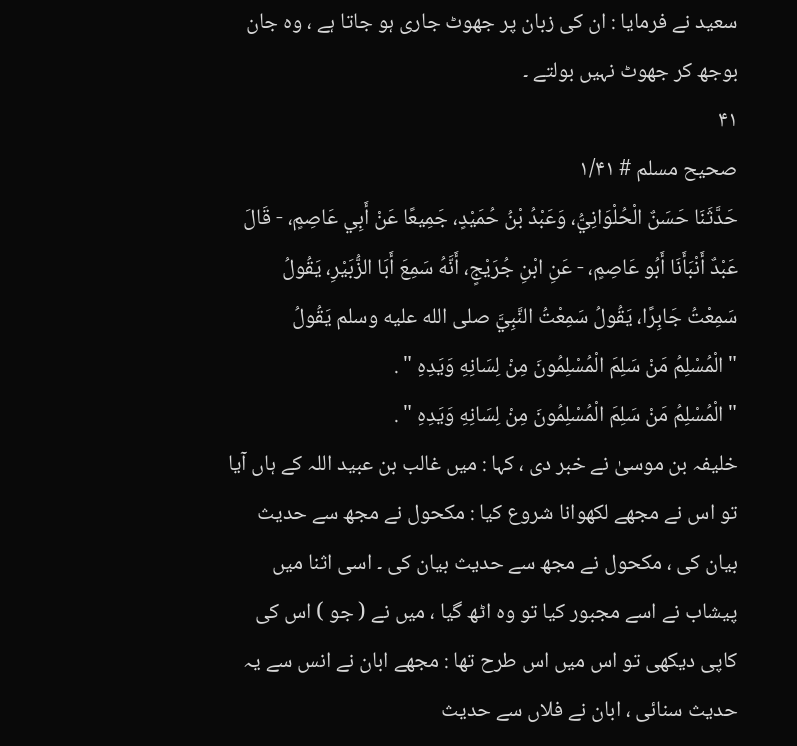سعید نے فرمایا : ان کی زبان پر جھوٹ جاری ہو جاتا ہے ، وہ جان بوجھ کر جھوٹ نہیں بولتے ۔
۴۱
صحیح مسلم # ۱/۴۱
حَدَّثَنَا حَسَنٌ الْحُلْوَانِيُّ، وَعَبْدُ بْنُ حُمَيْدٍ، جَمِيعًا عَنْ أَبِي عَاصِمٍ، - قَالَ عَبْدٌ أَنْبَأَنَا أَبُو عَاصِمٍ، - عَنِ ابْنِ جُرَيْجٍ، أَنَّهُ سَمِعَ أَبَا الزُّبَيْرِ، يَقُولُ سَمِعْتُ جَابِرًا، يَقُولُ سَمِعْتُ النَّبِيَّ صلى الله عليه وسلم يَقُولُ
" الْمُسْلِمُ مَنْ سَلِمَ الْمُسْلِمُونَ مِنْ لِسَانِهِ وَيَدِهِ " .
" الْمُسْلِمُ مَنْ سَلِمَ الْمُسْلِمُونَ مِنْ لِسَانِهِ وَيَدِهِ " .
خلیفہ بن موسیٰ نے خبر دی ، کہا : میں غالب بن عبید اللہ کے ہاں آیا تو اس نے مجھے لکھوانا شروع کیا : مکحول نے مجھ سے حدیث بیان کی ، مکحول نے مجھ سے حدیث بیان کی ۔ اسی اثنا میں پیشاب نے اسے مجبور کیا تو وہ اٹھ گیا ، میں نے ( جو ) اس کی کاپی دیکھی تو اس میں اس طرح تھا : مجھے ابان نے انس سے یہ حدیث سنائی ، ابان نے فلاں سے حدیث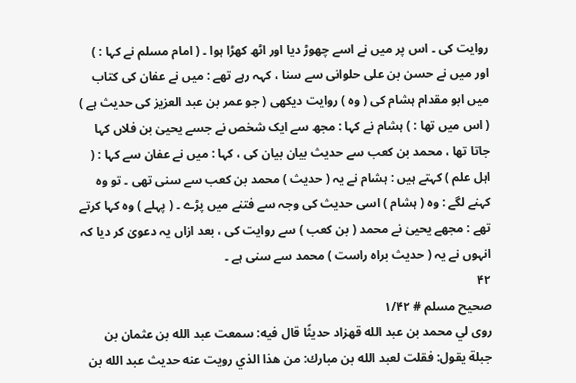روایت کی ۔ اس پر میں نے اسے چھوڑ دیا اور اٹھ کھڑا ہوا ۔ ( امام مسلم نے کہا : ) اور میں نے حسن بن علی حلوانی سے سنا ، کہہ رہے تھے : میں نے عفان کی کتاب میں ابو مقدام ہشام کی ( وہ ) روایت دیکھی ( جو عمر بن عبد العزیز کی حدیث ہے ) ( اس میں تھا : ) ہشام نے کہا : مجھ سے ایک شخص نے جسے یحییٰ بن فلاں کہا جاتا تھا ، محمد بن کعب سے حدیث بیان بیان کی ، کہا : میں نے عفان سے کہا : ( اہل علم ) کہتے ہیں : ہشام نے یہ ( حدیث ) محمد بن کعب سے سنی تھی ۔ تو وہ کہنے لگے : وہ ( ہشام ) اسی حدیث کی وجہ سے فتنے میں پڑے ۔ ( پہلے ) وہ کہا کرتے تھے : مجھے یحییٰ نے محمد ( بن کعب ) سے روایت کی ، بعد ازاں یہ دعویٰ کر دیا کہ انہوں نے یہ ( حدیث براہ راست ) محمد سے سنی ہے ۔
۴۲
صحیح مسلم # ۱/۴۲
روى لي محمد بن عبد الله قهزاد حديثًا قال فيه: سمعت عبد الله بن عثمان بن جبلة يقول: فقلت لعبد الله بن مبارك: من هذا الذي رويت عنه حديث عبد الله بن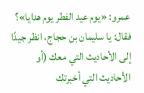عمرو: «يوم عيد الفطر يوم هدايا»؟ فقال: يا سليمان بن حجاج، انظر جيدًا إلى الأحاديث التي معك (أو الأحاديث التي أخبرتك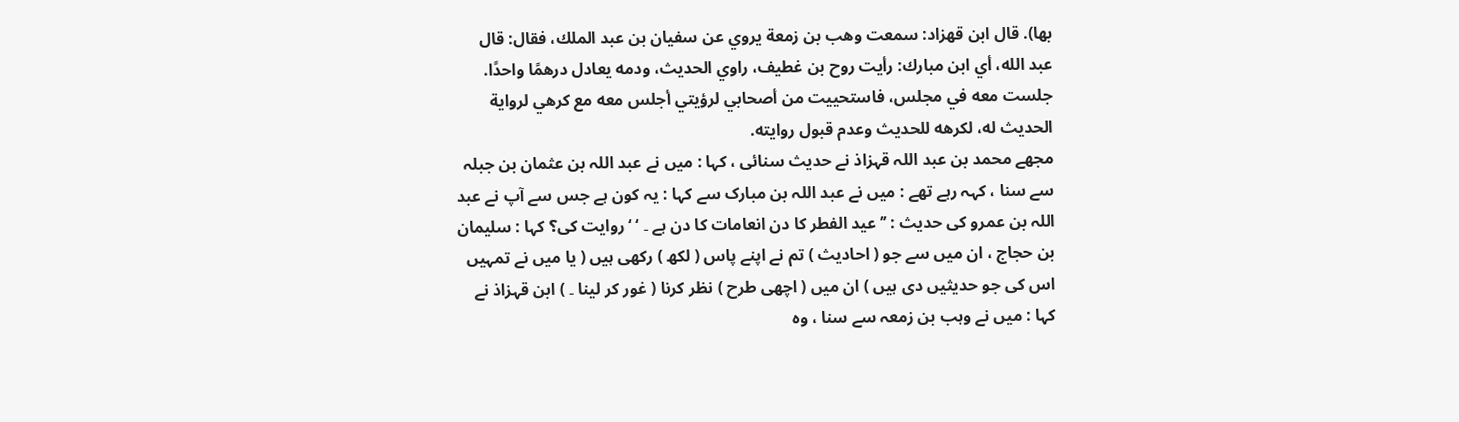بها). قال ابن قهزاد: سمعت وهب بن زمعة يروي عن سفيان بن عبد الملك، فقال: قال عبد الله، أي ابن مبارك: رأيت روح بن غطيف، راوي الحديث، ودمه يعادل درهمًا واحدًا. جلست معه في مجلس، فاستحييت من أصحابي لرؤيتي أجلس معه مع كرهي لرواية الحديث له، لكرهه للحديث وعدم قبول روايته.
مجھے محمد بن عبد اللہ قہزاذ نے حدیث سنائی ، کہا : میں نے عبد اللہ بن عثمان بن جبلہ سے سنا ، کہہ رہے تھے : میں نے عبد اللہ بن مبارک سے کہا : یہ کون ہے جس سے آپ نے عبد اللہ بن عمرو کی حدیث : ’’ عید الفطر کا دن انعامات کا دن ہے ۔ ‘ ‘ روایت کی؟ کہا : سلیمان بن حجاج ، ان میں سے جو ( احادیث ) تم نے اپنے پاس ( لکھ ) رکھی ہیں ( یا میں نے تمہیں اس کی جو حدیثیں دی ہیں ) ان میں ( اچھی طرح ) نظر کرنا ( غور کر لینا ۔ ) ابن قہزاذ نے کہا : میں نے وہب بن زمعہ سے سنا ، وہ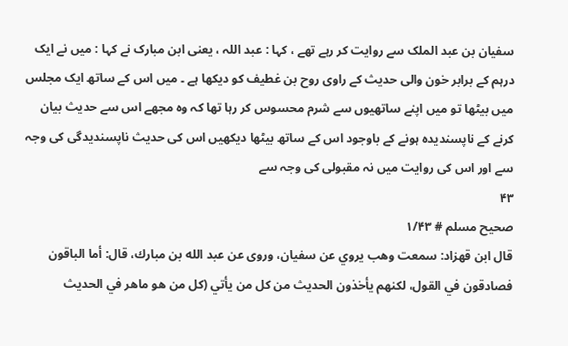سفیان بن عبد الملک سے روایت کر رہے تھے ، کہا : عبد اللہ ، یعنی ابن مبارک نے کہا : میں نے ایک درہم کے برابر خون والی حدیث کے راوی روح بن غطیف کو دیکھا ہے ۔ میں اس کے ساتھ ایک مجلس میں بیٹھا تو میں اپنے ساتھیوں سے شرم محسوس کر رہا تھا کہ وہ مجھے اس سے حدیث بیان کرنے کے ناپسندیدہ ہونے کے باوجود اس کے ساتھ بیٹھا دیکھیں اس کی حدیث ناپسندیدگی کی وجہ سے اور اس کی روایت میں نہ مقبولی کی وجہ سے
۴۳
صحیح مسلم # ۱/۴۳
قال ابن قهزاد: سمعت وهب يروي عن سفيان، وروى عن عبد الله بن مبارك، قال: أما الباقون فصادقون في القول، لكنهم يأخذون الحديث من كل من يأتي (كل من هو ماهر في الحديث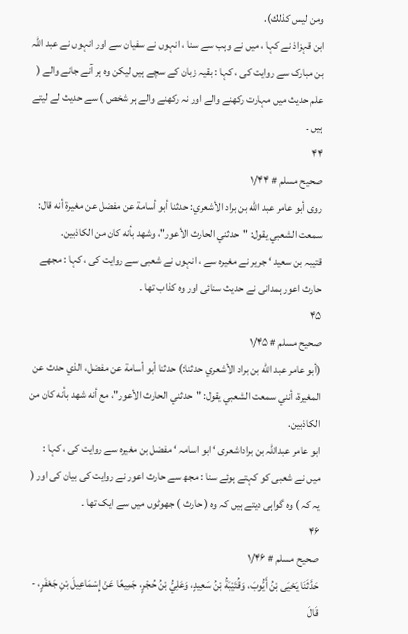ومن ليس كذلك).
ابن قہزاذ نے کہا ، میں نے وہب سے سنا ، انہوں نے سفیان سے اور انہوں نے عبد اللہ بن مبارک سے روایت کی ، کہا : بقیہ زبان کے سچے ہیں لیکن وہ ہر آنے جانے والے ( علم حدیث میں مہارت رکھنے والے اور نہ رکھنے والے ہر شخص ) سے حدیث لے لیتے ہیں ۔
۴۴
صحیح مسلم # ۱/۴۴
روى أبو عامر عبد الله بن براد الأشعري: حدثنا أبو أسامة عن مفضل عن مغيرة أنه قال: سمعت الشعبي يقول: "حدثني الحارث الأعور"، وشهد بأنه كان من الكاذبين.
قتیبہ بن سعید ‘ جریر نے مغیرہ سے ، انہوں نے شعبی سے روایت کی ، کہا : مجھے حارث اعور ہمدانی نے حدیث سنائی اور وہ کذاب تھا ۔
۴۵
صحیح مسلم # ۱/۴۵
(أبو عامر عبد الله بن براد الأشعري حدثنا:) حدثنا أبو أسامة عن مفضل، الذي حدث عن المغيرة، أنني سمعت الشعبي يقول: "حدثني الحارث الأعور"، مع أنه شهد بأنه كان من الكاذبين.
ابو عامر عبداللہ بن براداشعری ‘ ابو اسامہ ‘ مفضل بن مغیرہ سے روایت کی ، کہا : میں نے شعبی کو کہتے ہوئے سنا : مجھ سے حارث اعور نے روایت کی بیان کی اور ( یہ کہ ) وہ گواہی دیتے ہیں کہ وہ ( حارث ) جھوٹوں میں سے ایک تھا ۔
۴۶
صحیح مسلم # ۱/۴۶
حَدَّثَنَا يَحْيَى بْنُ أَيُّوبَ، وَقُتَيْبَةُ بْنُ سَعِيدٍ، وَعَلِيُّ بْنُ حُجْرٍ، جَمِيعًا عَنْ إِسْمَاعِيلَ بْنِ جَعْفَرٍ، - قَالَ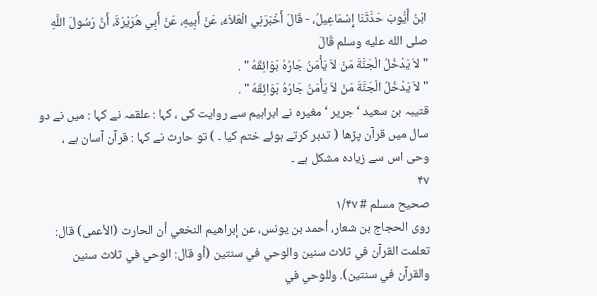ابْنُ أَيُّوبَ حَدَّثَنَا إِسْمَاعِيلُ، - قَالَ أَخْبَرَنِي الْعَلاَءُ، عَنْ أَبِيهِ، عَنْ أَبِي هُرَيْرَةَ، أَنَّ رَسُولَ اللَّهِ صلى الله عليه وسلم قَالَ
" لاَ يَدْخُلُ الْجَنَّةَ مَنْ لاَ يَأْمَنُ جَارُهُ بَوَائِقَهُ " .
" لاَ يَدْخُلُ الْجَنَّةَ مَنْ لاَ يَأْمَنُ جَارُهُ بَوَائِقَهُ " .
قتیبہ بن سعید ‘ جریر ‘ مغیرہ نے ابراہیم سے روایت کی ، کہا : علقمہ نے کہا : میں نے دو سال میں قرآن پڑھا ( تدبر کرتے ہوئے ختم کیا ۔ ) تو حارث نے کہا : قرآن آسان ہے ، وحی اس سے زیادہ مشکل ہے ۔
۴۷
صحیح مسلم # ۱/۴۷
روى الحجاج بن شعار، أحمد بن يونس، عن إبراهيم النخعي أن الحارث (الأعمى) قال: تعلمت القرآن في ثلاث سنين والوحي في سنتين (أو قال: الوحي في ثلاث سنين والقرآن في سنتين). وللوحي في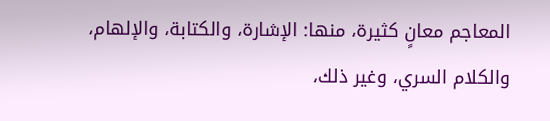المعاجم معانٍ كثيرة، منها: الإشارة، والكتابة، والإلهام، والكلام السري، وغير ذلك،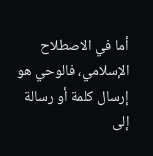أما في الاصطلاح الإسلامي، فالوحي هو إرسال كلمة أو رسالة إلى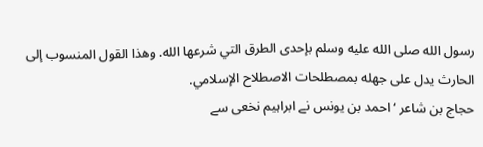رسول الله صلى الله عليه وسلم بإحدى الطرق التي شرعها الله. وهذا القول المنسوب إلى الحارث يدل على جهله بمصطلحات الاصطلاح الإسلامي.
حجاج بن شاعر ‘ احمد بن یونس نے ابراہیم نخعی سے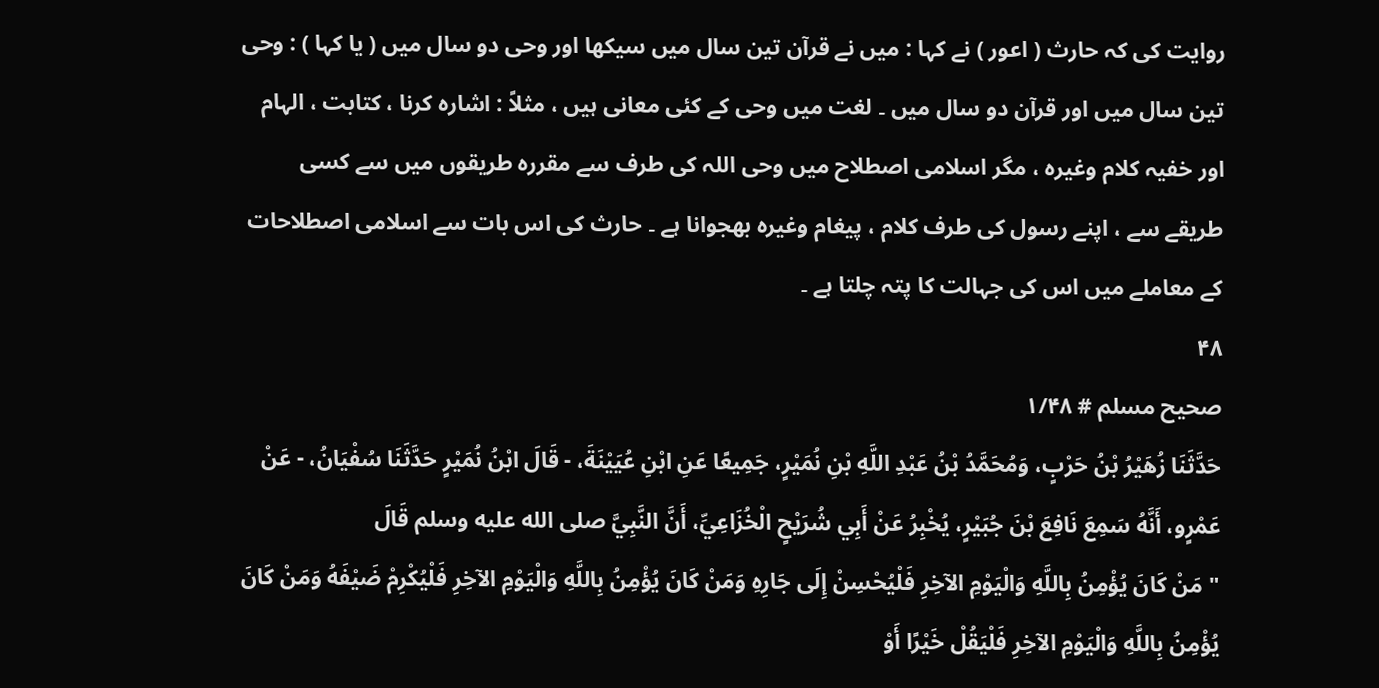روایت کی کہ حارث ( اعور ) نے کہا : میں نے قرآن تین سال میں سیکھا اور وحی دو سال میں ( یا کہا ) : وحی تین سال میں اور قرآن دو سال میں ۔ لغت میں وحی کے کئی معانی ہیں ، مثلاً : اشارہ کرنا ، کتابت ، الہام اور خفیہ کلام وغیرہ ، مگر اسلامی اصطلاح میں وحی اللہ کی طرف سے مقررہ طریقوں میں سے کسی طریقے سے ، اپنے رسول کی طرف کلام ، پیغام وغیرہ بھجوانا ہے ۔ حارث کی اس بات سے اسلامی اصطلاحات کے معاملے میں اس کی جہالت کا پتہ چلتا ہے ۔
۴۸
صحیح مسلم # ۱/۴۸
حَدَّثَنَا زُهَيْرُ بْنُ حَرْبٍ، وَمُحَمَّدُ بْنُ عَبْدِ اللَّهِ بْنِ نُمَيْرٍ، جَمِيعًا عَنِ ابْنِ عُيَيْنَةَ، - قَالَ ابْنُ نُمَيْرٍ حَدَّثَنَا سُفْيَانُ، - عَنْ عَمْرٍو، أَنَّهُ سَمِعَ نَافِعَ بْنَ جُبَيْرٍ، يُخْبِرُ عَنْ أَبِي شُرَيْحٍ الْخُزَاعِيِّ، أَنَّ النَّبِيَّ صلى الله عليه وسلم قَالَ
" مَنْ كَانَ يُؤْمِنُ بِاللَّهِ وَالْيَوْمِ الآخِرِ فَلْيُحْسِنْ إِلَى جَارِهِ وَمَنْ كَانَ يُؤْمِنُ بِاللَّهِ وَالْيَوْمِ الآخِرِ فَلْيُكْرِمْ ضَيْفَهُ وَمَنْ كَانَ يُؤْمِنُ بِاللَّهِ وَالْيَوْمِ الآخِرِ فَلْيَقُلْ خَيْرًا أَوْ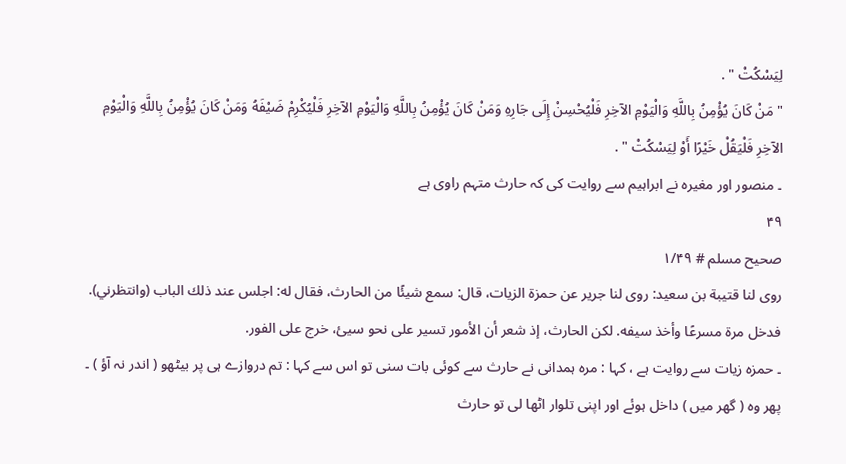لِيَسْكُتْ " .
" مَنْ كَانَ يُؤْمِنُ بِاللَّهِ وَالْيَوْمِ الآخِرِ فَلْيُحْسِنْ إِلَى جَارِهِ وَمَنْ كَانَ يُؤْمِنُ بِاللَّهِ وَالْيَوْمِ الآخِرِ فَلْيُكْرِمْ ضَيْفَهُ وَمَنْ كَانَ يُؤْمِنُ بِاللَّهِ وَالْيَوْمِ الآخِرِ فَلْيَقُلْ خَيْرًا أَوْ لِيَسْكُتْ " .
۔ منصور اور مغیرہ نے ابراہیم سے روایت کی کہ حارث متہم راوی ہے
۴۹
صحیح مسلم # ۱/۴۹
روى لنا قتيبة بن سعيد: روى لنا جرير عن حمزة الزيات، قال: سمع شيئًا من الحارث، فقال له: اجلس عند ذلك الباب (وانتظرني). فدخل مرة مسرعًا وأخذ سيفه. لكن الحارث، إذ شعر أن الأمور تسير على نحو سيئ، خرج على الفور.
۔ حمزہ زیات سے روایت ہے ، کہا : مرہ ہمدانی نے حارث سے کوئی بات سنی تو اس سے کہا : تم دروازے ہی پر بیٹھو ( اندر نہ آؤ ) ۔ پھر وہ ( گھر میں ) داخل ہوئے اور اپنی تلوار اٹھا لی تو حارث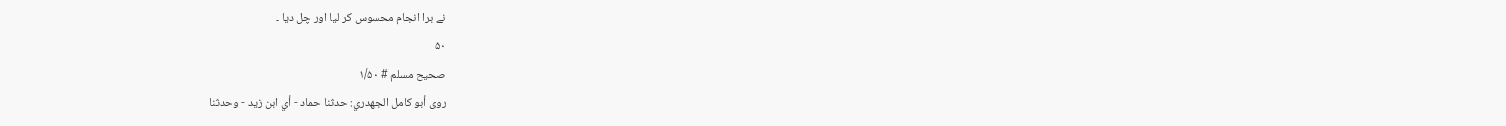نے برا انجام محسوس کر لیا اور چل دیا ۔
۵۰
صحیح مسلم # ۱/۵۰
روى أبو كامل الجهدري: حدثنا حماد - أي ابن زيد - وحدثنا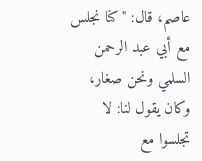عاصم، قال: "كنا نجلس مع أبي عبد الرحمن السلمي ونحن صغار، وكان يقول لنا: لا تجلسوا مع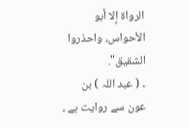الرواة إلا أبو الأحواس، واحذروا الشقيق".
۔ ( عبد اللہ ) بن عون سے روایت ہے ،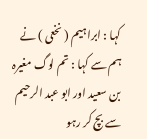کہا : ابراہیم ( نخعی ) نے ہم سے کہا : تم لوگ مغیرہ بن سعید اور ابو عبد الرحیم سے بچ کر رہو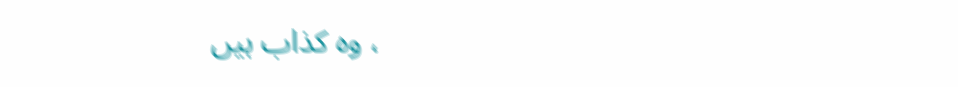، وہ کذاب ہیں